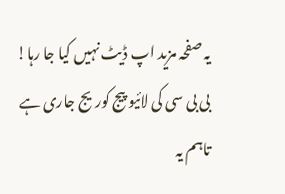یہ صفحہ مزید اپ ڈیٹ نہیں کیا جا رہا!
بی بی سی کی لائیو پیج کوریج جاری ہے تاہم یہ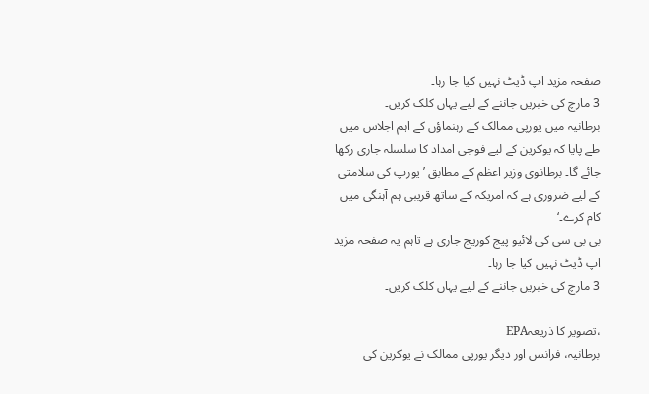صفحہ مزید اپ ڈیٹ نہیں کیا جا رہا۔
3 مارچ کی خبریں جاننے کے لیے یہاں کلک کریں۔
برطانیہ میں یورپی ممالک کے رہنماؤں کے اہم اجلاس میں طے پایا کہ یوکرین کے لیے فوجی امداد کا سلسلہ جاری رکھا جائے گا۔ برطانوی وزیر اعظم کے مطابق ’یورپ کی سلامتی کے لیے ضروری ہے کہ امریکہ کے ساتھ قریبی ہم آہنگی میں کام کرے۔‘
بی بی سی کی لائیو پیج کوریج جاری ہے تاہم یہ صفحہ مزید اپ ڈیٹ نہیں کیا جا رہا۔
3 مارچ کی خبریں جاننے کے لیے یہاں کلک کریں۔

،تصویر کا ذریعہEPA
برطانیہ، فرانس اور دیگر یورپی ممالک نے یوکرین کی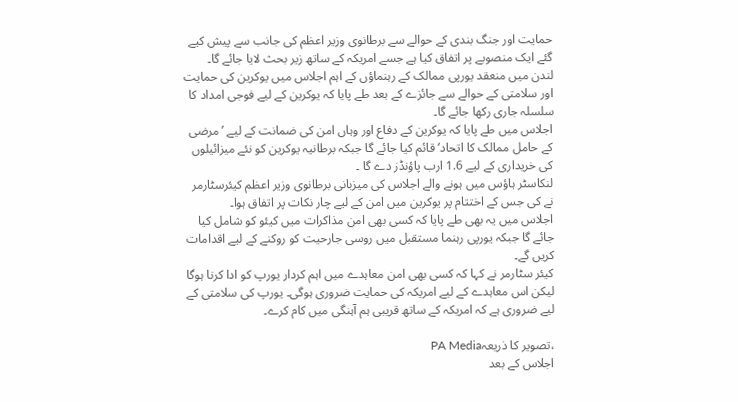حمایت اور جنگ بندی کے حوالے سے برطانوی وزیر اعظم کی جانب سے پیش کیے گئے ایک منصوبے پر اتفاق کیا ہے جسے امریکہ کے ساتھ زیر بحث لایا جائے گا۔
لندن میں منعقد یورپی ممالک کے رہنماؤں کے اہم اجلاس میں یوکرین کی حمایت اور سلامتی کے حوالے سے جائزے کے بعد طے پایا کہ یوکرین کے لیے فوجی امداد کا سلسلہ جاری رکھا جائے گا۔
اجلاس میں طے پایا کہ یوکرین کے دفاع اور وہاں امن کی ضمانت کے لیے ’مرضی کے حامل ممالک کا اتحاد‘ قائم کیا جائے گا جبکہ برطانیہ یوکرین کو نئے میزائیلوں کی خریداری کے لیے 1.6 ارب پاؤنڈز دے گا ۔
لنکاسٹر ہاؤس میں ہونے والے اجلاس کی میزبانی برطانوی وزیر اعظم کیئرسٹارمر نے کی جس کے اختتام پر یوکرین میں امن کے لیے چار نکات پر اتفاق ہوا۔
اجلاس میں یہ بھی طے پایا کہ کسی بھی امن مذاکرات میں کیئو کو شامل کیا جائے گا جبکہ یورپی رہنما مستقبل میں روسی جارحیت کو روکنے کے لیے اقدامات کریں گے۔
کیئر سٹارمر نے کہا کہ کسی بھی امن معاہدے میں اہم کردار یورپ کو ادا کرنا ہوگا لیکن اس معاہدے کے لیے امریکہ کی حمایت ضروری ہوگی۔ یورپ کی سلامتی کے لیے ضروری ہے کہ امریکہ کے ساتھ قریبی ہم آہنگی میں کام کرے۔

،تصویر کا ذریعہPA Media
اجلاس کے بعد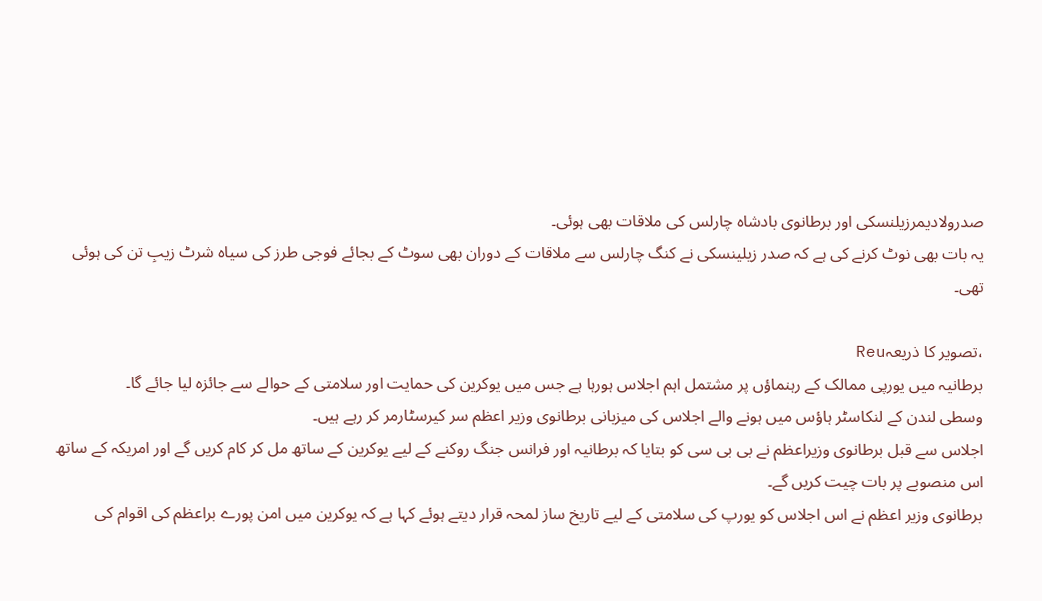صدرولادیمرزیلنسکی اور برطانوی بادشاہ چارلس کی ملاقات بھی ہوئی۔
یہ بات بھی نوٹ کرنے کی ہے کہ صدر زیلینسکی نے کنگ چارلس سے ملاقات کے دوران بھی سوٹ کے بجائے فوجی طرز کی سیاہ شرٹ زیبِ تن کی ہوئی تھی۔

،تصویر کا ذریعہReu
برطانیہ میں یورپی ممالک کے رہنماؤں پر مشتمل اہم اجلاس ہورہا ہے جس میں یوکرین کی حمایت اور سلامتی کے حوالے سے جائزہ لیا جائے گا۔
وسطی لندن کے لنکاسٹر ہاؤس میں ہونے والے اجلاس کی میزبانی برطانوی وزیر اعظم سر کیرسٹارمر کر رہے ہیں۔
اجلاس سے قبل برطانوی وزیراعظم نے بی بی سی کو بتایا کہ برطانیہ اور فرانس جنگ روکنے کے لیے یوکرین کے ساتھ مل کر کام کریں گے اور امریکہ کے ساتھ اس منصوبے پر بات چیت کریں گے۔
برطانوی وزیر اعظم نے اس اجلاس کو یورپ کی سلامتی کے لیے تاریخ ساز لمحہ قرار دیتے ہوئے کہا ہے کہ یوکرین میں امن پورے براعظم کی اقوام کی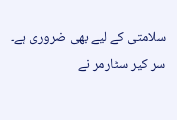سلامتی کے لیے بھی ضروری ہے۔
سر کیر سٹارمر نے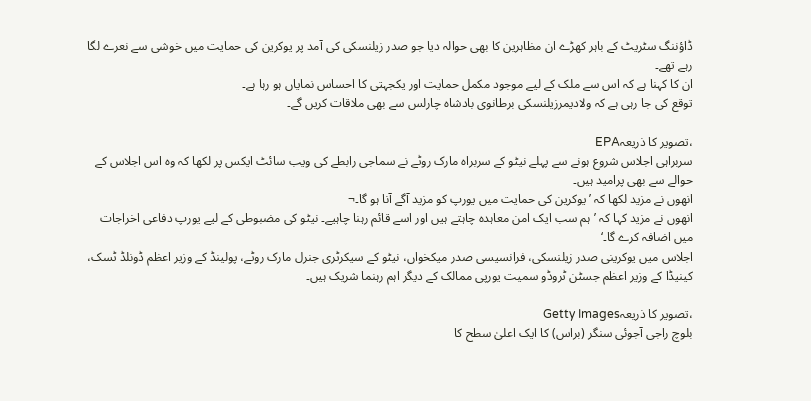ڈاؤننگ سٹریٹ کے باہر کھڑے ان مظاہرین کا بھی حوالہ دیا جو صدر زیلنسکی کی آمد پر یوکرین کی حمایت میں خوشی سے نعرے لگا رہے تھے۔
ان کا کہنا ہے کہ اس سے ملک کے لیے موجود مکمل حمایت اور یکجہتی کا احساس نمایاں ہو رہا ہے۔
توقع کی جا رہی ہے کہ ولادیمرزیلنسکی برطانوی بادشاہ چارلس سے بھی ملاقات کریں گے۔

،تصویر کا ذریعہEPA
سربراہی اجلاس شروع ہونے سے پہلے نیٹو کے سربراہ مارک روٹے نے سماجی رابطے کی ویب سائٹ ایکس پر لکھا کہ وہ اس اجلاس کے حوالے سے بھی پرامید ہیں۔
انھوں نے مزید لکھا کہ ’یوکرین کی حمایت میں یورپ کو مزید آگے آنا ہو گا۔¬
انھوں نے مزید کہا کہ ’ہم سب ایک امن معاہدہ چاہتے ہیں اور اسے قائم رہنا چاہیے۔ نیٹو کی مضبوطی کے لیے یورپ دفاعی اخراجات میں اضافہ کرے گا۔‘
اجلاس میں یوکرینی صدر زیلنسکی، فرانسیسی صدر میکخواں، نیٹو کے سیکرٹری جنرل مارک روٹے، پولینڈ کے وزیر اعظم ڈونلڈ ٹسک، کینیڈا کے وزیر اعظم جسٹن ٹروڈو سمیت یورپی ممالک کے دیگر اہم رہنما شریک ہیں۔

،تصویر کا ذریعہGetty Images
بلوچ راجی آجوئی سنگر (براس) کا ایک اعلیٰ سطح کا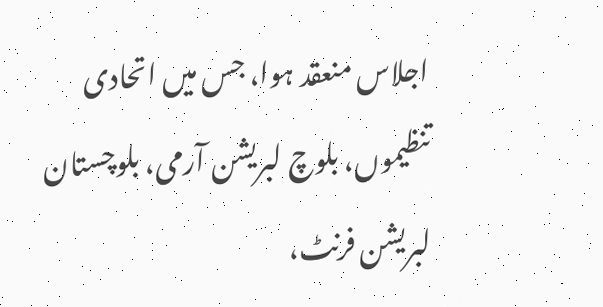اجلاس منعقد ہوا، جس میں اتحادی تنظیموں، بلوچ لبریشن آرمی، بلوچستان لبریشن فرنٹ،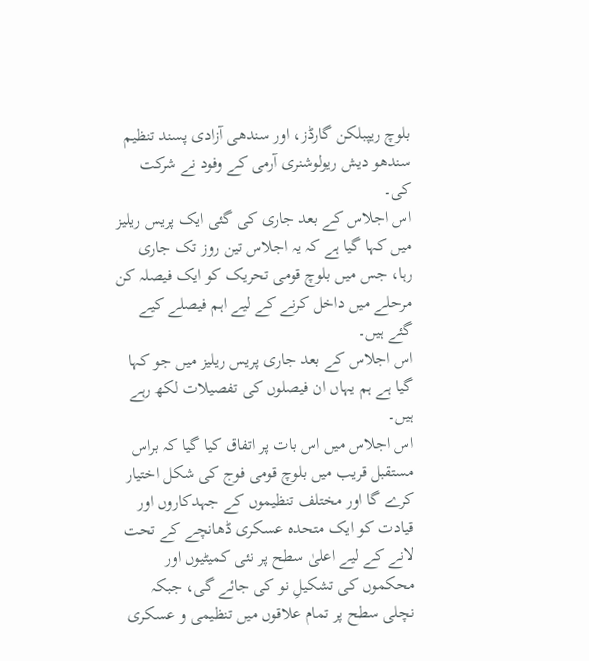بلوچ ریپبلکن گارڈز، اور سندھی آزادی پسند تنظیم سندھو دیش ریولوشنری آرمی کے وفود نے شرکت کی۔
اس اجلاس کے بعد جاری کی گئی ایک پریس ریلیز میں کہا گیا ہے کہ یہ اجلاس تین روز تک جاری رہا، جس میں بلوچ قومی تحریک کو ایک فیصلہ کن مرحلے میں داخل کرنے کے لیے اہم فیصلے کیے گئے ہیں۔
اس اجلاس کے بعد جاری پریس ریلیز میں جو کہا گیا ہے ہم یہاں ان فیصلوں کی تفصیلات لکھ رہے ہیں۔
اس اجلاس میں اس بات پر اتفاق کیا گیا کہ براس مستقبل قریب میں بلوچ قومی فوج کی شکل اختیار کرے گا اور مختلف تنظیموں کے جہدکاروں اور قیادت کو ایک متحدہ عسکری ڈھانچے کے تحت لانے کے لیے اعلیٰ سطح پر نئی کمیٹیوں اور محکموں کی تشکیلِ نو کی جائے گی، جبکہ نچلی سطح پر تمام علاقوں میں تنظیمی و عسکری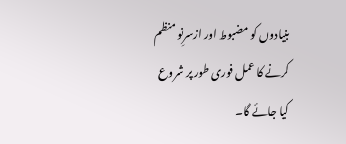بنیادوں کو مضبوط اور ازسرِنو منظم کرنے کا عمل فوری طور پر شروع کیا جائے گا۔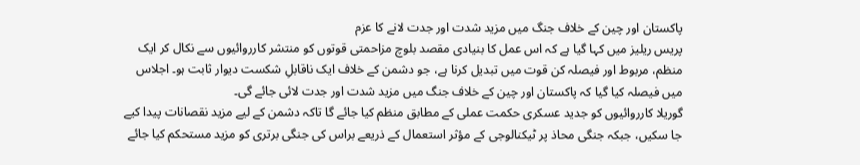پاکستان اور چین کے خلاف جنگ میں مزید شدت اور جدت لانے کا عزم
پریس ریلیز میں کہا گیا ہے کہ اس عمل کا بنیادی مقصد بلوچ مزاحمتی قوتوں کو منتشر کارروائیوں سے نکال کر ایک منظم، مربوط اور فیصلہ کن قوت میں تبدیل کرنا ہے، جو دشمن کے خلاف ایک ناقابلِ شکست دیوار ثابت ہو۔ اجلاس میں فیصلہ کیا گیا کہ پاکستان اور چین کے خلاف جنگ میں مزید شدت اور جدت لائی جائے گی۔
گوریلا کارروائیوں کو جدید عسکری حکمت عملی کے مطابق منظم کیا جائے گا تاکہ دشمن کے لیے مزید نقصانات پیدا کیے جا سکیں، جبکہ جنگی محاذ پر ٹیکنالوجی کے مؤثر استعمال کے ذریعے براس کی جنگی برتری کو مزید مستحکم کیا جائے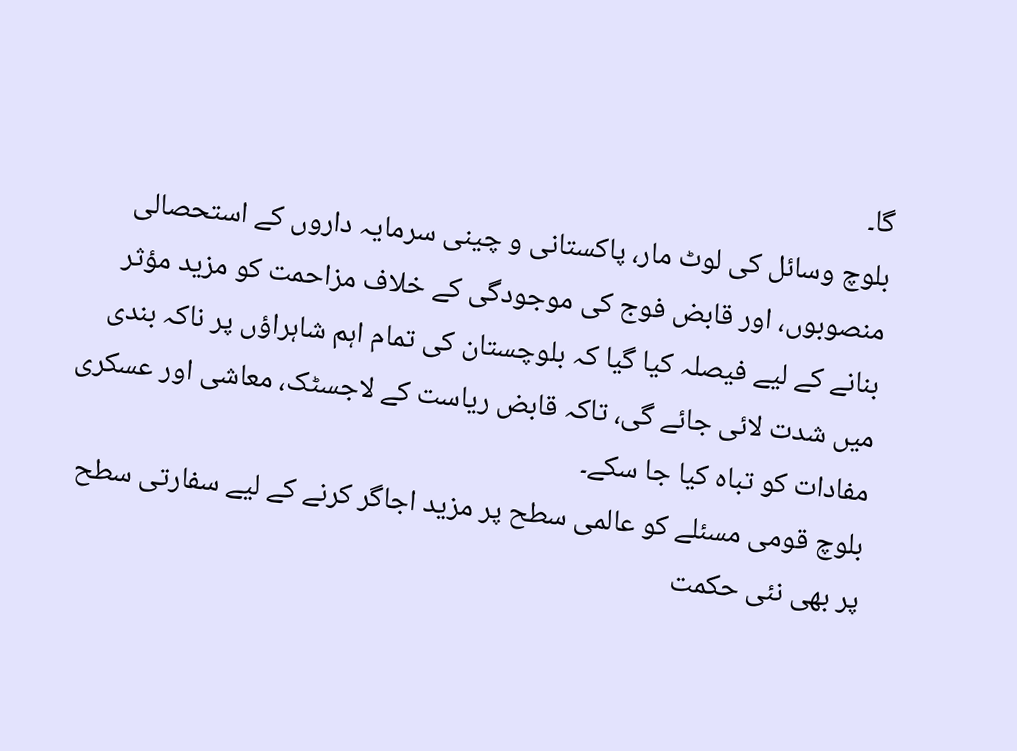گا۔
بلوچ وسائل کی لوٹ مار، پاکستانی و چینی سرمایہ داروں کے استحصالی منصوبوں، اور قابض فوج کی موجودگی کے خلاف مزاحمت کو مزید مؤثر بنانے کے لیے فیصلہ کیا گیا کہ بلوچستان کی تمام اہم شاہراؤں پر ناکہ بندی میں شدت لائی جائے گی، تاکہ قابض ریاست کے لاجسٹک، معاشی اور عسکری مفادات کو تباہ کیا جا سکے۔
بلوچ قومی مسئلے کو عالمی سطح پر مزید اجاگر کرنے کے لیے سفارتی سطح پر بھی نئی حکمت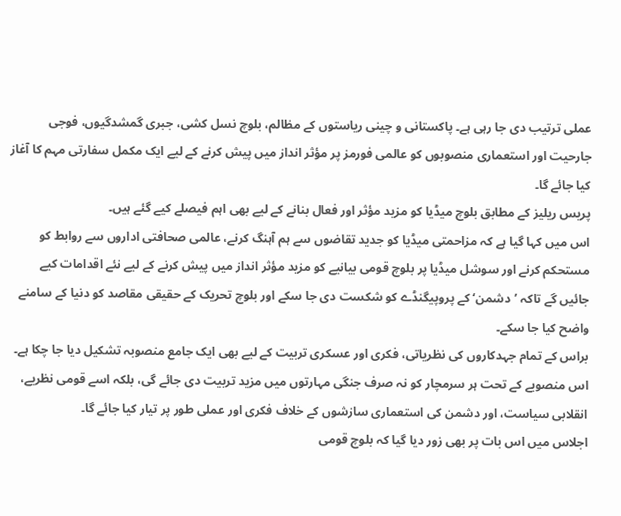عملی ترتیب دی جا رہی ہے۔ پاکستانی و چینی ریاستوں کے مظالم، بلوچ نسل کشی، جبری گمشدگیوں، فوجی جارحیت اور استعماری منصوبوں کو عالمی فورمز پر مؤثر انداز میں پیش کرنے کے لیے ایک مکمل سفارتی مہم کا آغاز کیا جائے گا۔
پریس ریلیز کے مطابق بلوچ میڈیا کو مزید مؤثر اور فعال بنانے کے لیے بھی اہم فیصلے کیے گئے ہیں۔
اس میں کہا گیا ہے کہ مزاحمتی میڈیا کو جدید تقاضوں سے ہم آہنگ کرنے، عالمی صحافتی اداروں سے روابط کو مستحکم کرنے اور سوشل میڈیا پر بلوچ قومی بیانیے کو مزید مؤثر انداز میں پیش کرنے کے لیے نئے اقدامات کیے جائیں گے تاکہ ’دشمن‘ کے پروپیگنڈے کو شکست دی جا سکے اور بلوچ تحریک کے حقیقی مقاصد کو دنیا کے سامنے واضح کیا جا سکے۔
براس کے تمام جہدکاروں کی نظریاتی، فکری اور عسکری تربیت کے لیے بھی ایک جامع منصوبہ تشکیل دیا جا چکا ہے۔
اس منصوبے کے تحت ہر سرمچار کو نہ صرف جنگی مہارتوں میں مزید تربیت دی جائے گی، بلکہ اسے قومی نظریے، انقلابی سیاست، اور دشمن کی استعماری سازشوں کے خلاف فکری اور عملی طور پر تیار کیا جائے گا۔
اجلاس میں اس بات پر بھی زور دیا گیا کہ بلوچ قومی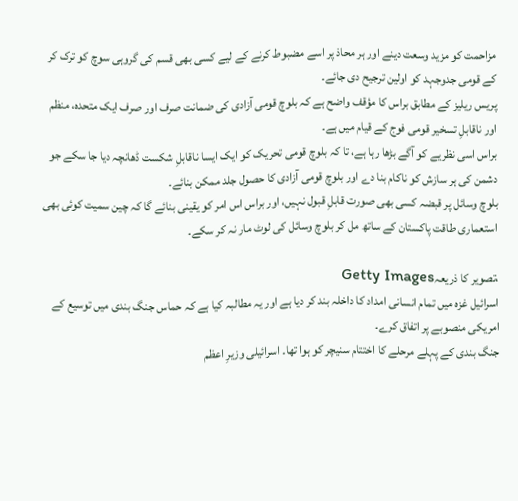مزاحمت کو مزید وسعت دینے اور ہر محاذ پر اسے مضبوط کرنے کے لیے کسی بھی قسم کی گروہی سوچ کو ترک کر کے قومی جدوجہد کو اولین ترجیح دی جائے۔
پریس ریلیز کے مطابق براس کا مؤقف واضح ہے کہ بلوچ قومی آزادی کی ضمانت صرف اور صرف ایک متحدہ، منظم اور ناقابلِ تسخیر قومی فوج کے قیام میں ہے۔
براس اسی نظریے کو آگے بڑھا رہا ہے، تا کہ بلوچ قومی تحریک کو ایک ایسا ناقابلِ شکست ڈھانچہ دیا جا سکے جو دشمن کی ہر سازش کو ناکام بنا دے اور بلوچ قومی آزادی کا حصول جلد ممکن بنائے۔
بلوچ وسائل پر قبضہ کسی بھی صورت قابلِ قبول نہیں، اور براس اس امر کو یقینی بنائے گا کہ چین سمیت کوئی بھی استعماری طاقت پاکستان کے ساتھ مل کر بلوچ وسائل کی لوٹ مار نہ کر سکے۔

،تصویر کا ذریعہGetty Images
اسرائیل غزہ میں تمام انسانی امداد کا داخلہ بند کر دیا ہے اور یہ مطالبہ کیا ہے کہ حماس جنگ بندی میں توسیع کے امریکی منصوبے پر اتفاق کرے۔
جنگ بندی کے پہلے مرحلے کا اختتام سنیچر کو ہوا تھا۔ اسرائیلی وزیرِ اعظم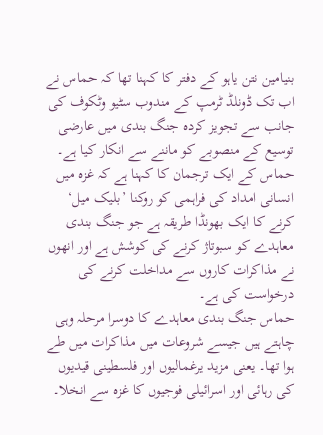بنیامین نتن یاہو کے دفتر کا کہنا تھا کہ حماس نے اب تک ڈونلڈ ٹرمپ کے مندوب سٹیو وٹکوف کی جانب سے تجویز کردہ جنگ بندی میں عارضی توسیع کے منصوبے کو ماننے سے انکار کیا ہے۔
حماس کے ایک ترجمان کا کہنا ہے کہ غزہ میں انسانی امداد کی فراہمی کو روکنا ’بلیک میل‘ کرنے کا ایک بھونڈا طریقہ ہے جو جنگ بندی معاہدے کو سبوتاژ کرنے کی کوشش ہے اور انھوں نے مذاکرات کاروں سے مداخلت کرنے کی درخواست کی ہے۔
حماس جنگ بندی معاہدے کا دوسرا مرحلہ وہی چاہتے ہیں جیسے شروعات میں مذاکرات میں طے ہوا تھا۔ یعنی مزید یرغمالیوں اور فلسطینی قیدیوں کی رہائی اور اسرائیلی فوجیوں کا غزہ سے انخلا۔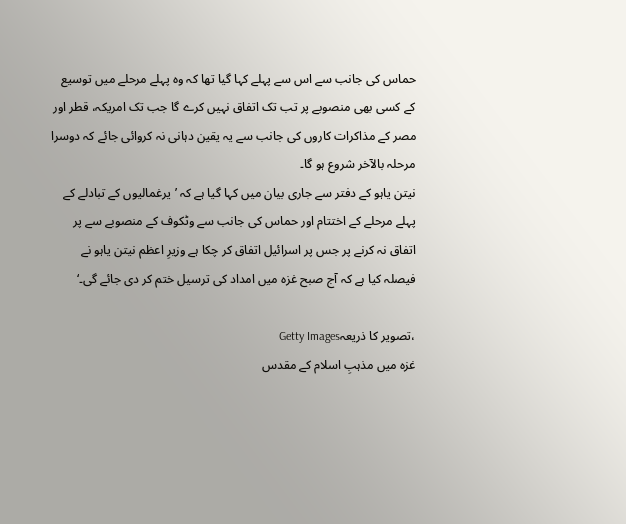حماس کی جانب سے اس سے پہلے کہا گیا تھا کہ وہ پہلے مرحلے میں توسیع کے کسی بھی منصوبے پر تب تک اتفاق نہیں کرے گا جب تک امریکہ، قطر اور مصر کے مذاکرات کاروں کی جانب سے یہ یقین دہانی نہ کروائی جائے کہ دوسرا مرحلہ بالآخر شروع ہو گا۔
نیتن یاہو کے دفتر سے جاری بیان میں کہا گیا ہے کہ ’یرغمالیوں کے تبادلے کے پہلے مرحلے کے اختتام اور حماس کی جانب سے وٹکوف کے منصوبے سے پر اتفاق نہ کرنے پر جس پر اسرائیل اتفاق کر چکا ہے وزیرِ اعظم نیتن یاہو نے فیصلہ کیا ہے کہ آج صبح غزہ میں امداد کی ترسیل ختم کر دی جائے گی۔‘

،تصویر کا ذریعہGetty Images
غزہ میں مذہبِ اسلام کے مقدس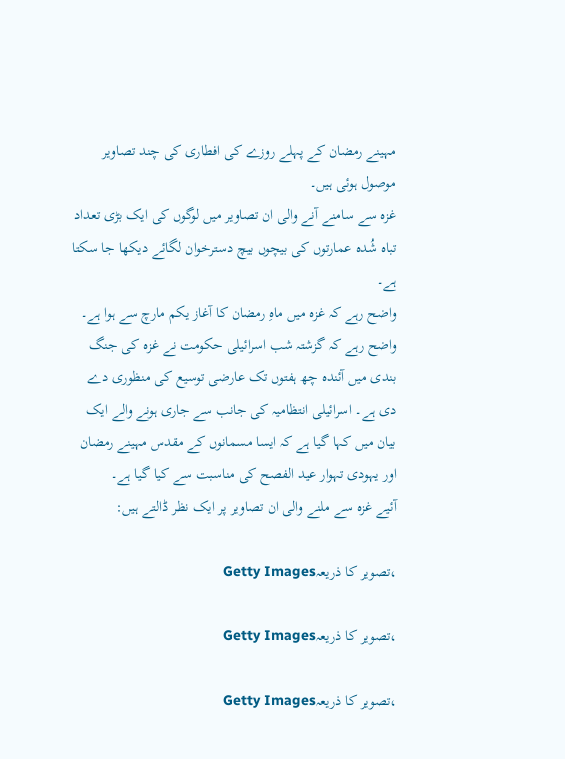مہینے رمضان کے پہلے روزے کی افطاری کی چند تصاویر موصول ہوئی ہیں۔
غزہ سے سامنے آنے والی ان تصاویر میں لوگوں کی ایک بڑی تعداد تباہ شُدہ عمارتوں کی بیچوں بیچ دسترخوان لگائے دیکھا جا سکتا ہے۔
واضح رہے کہ غزہ میں ماہِ رمضان کا آغاز یکم مارچ سے ہوا ہے۔
واضح رہے کہ گزشتہ شب اسرائیلی حکومت نے غزہ کی جنگ بندی میں آئندہ چھ ہفتوں تک عارضی توسیع کی منظوری دے دی ہے۔ اسرائیلی انتظامیہ کی جانب سے جاری ہونے والے ایک بیان میں کہا گیا ہے کہ ایسا مسمانوں کے مقدس مہینے رمضان اور یہودی تہوار عید الفصح کی مناسبت سے کیا گیا ہے۔
آئیے غزہ سے ملنے والی ان تصاویر پر ایک نظر ڈالتے ہیں:

،تصویر کا ذریعہGetty Images

،تصویر کا ذریعہGetty Images

،تصویر کا ذریعہGetty Images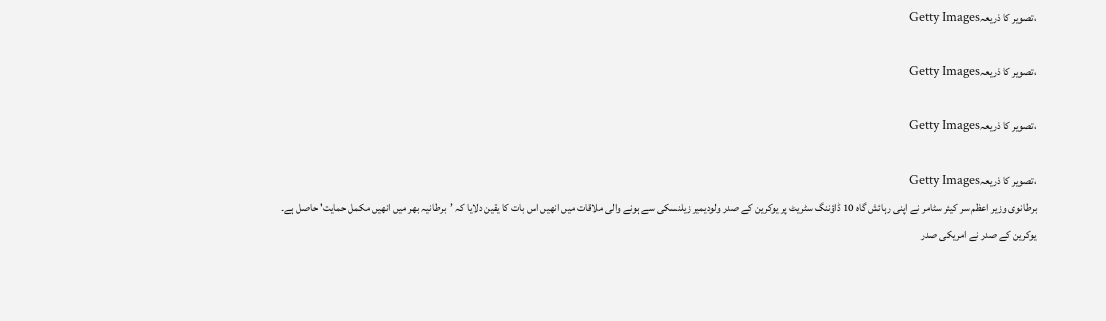،تصویر کا ذریعہGetty Images

،تصویر کا ذریعہGetty Images

،تصویر کا ذریعہGetty Images

،تصویر کا ذریعہGetty Images
برطانوی وزیر اعظم سر کیئر سٹامر نے اپنی رہائش گاہ 10 ڈاؤننگ سٹریٹ پر یوکرین کے صدر ولودیمیر زیلنسکی سے ہونے والی ملاقات میں انھیں اس بات کا یقین دلایا کہ ’برطانیہ بھر میں انھیں مکمل حمایت' حاصل ہے۔
یوکرین کے صدر نے امریکی صدر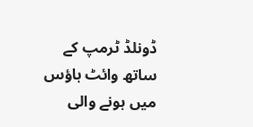ڈونلڈ ٹرمپ کے ساتھ وائٹ ہاؤس میں ہونے والی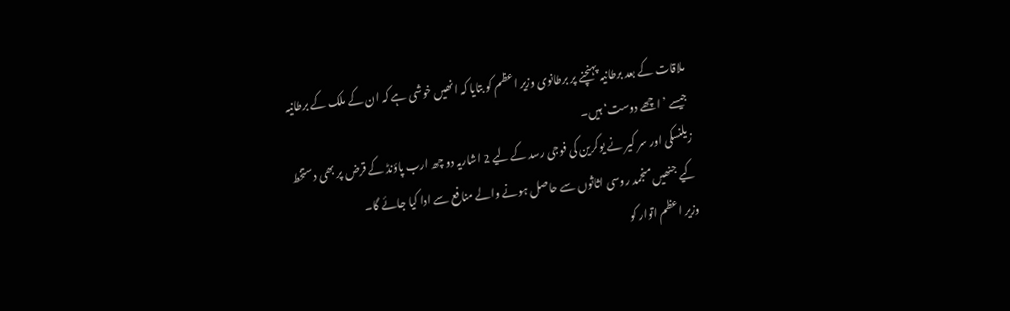ملاقات کے بعد برطانیہ پہنچنے پر برطانوی وزیر اعظم کو بتایا کہ انھیں خوشی ہے کہ ان کے ملک کے برطانیہ جیسے ’اچھے دوست‘ ہیں۔
زیلنسکی اور سر کیر نے یوکرین کی فوجی رسد کے لیے 2 اشاریہ دو چھ ارب پاؤنڈ کے قرض پر بھی دستخط کیے جنھیں منجمد روسی اثاثوں سے حاصل ہونے والے منافع سے ادا کیا جائے گا۔
وزیر اعظم اتوار کو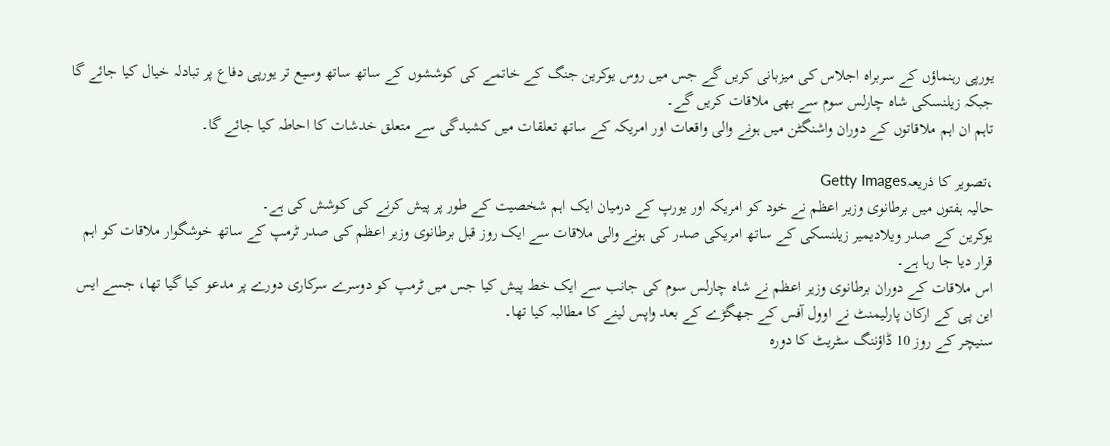یورپی رہنماؤں کے سربراہ اجلاس کی میزبانی کریں گے جس میں روس یوکرین جنگ کے خاتمے کی کوششوں کے ساتھ ساتھ وسیع تر یورپی دفاع پر تبادلہ خیال کیا جائے گا جبکہ زیلنسکی شاہ چارلس سوم سے بھی ملاقات کریں گے۔
تاہم ان اہم ملاقاتوں کے دوران واشنگٹن میں ہونے والی واقعات اور امریکہ کے ساتھ تعلقات میں کشیدگی سے متعلق خدشات کا احاطہ کیا جائے گا۔

،تصویر کا ذریعہGetty Images
حالیہ ہفتوں میں برطانوی وزیر اعظم نے خود کو امریکہ اور یورپ کے درمیان ایک اہم شخصیت کے طور پر پیش کرنے کی کوشش کی ہے۔
یوکرین کے صدر ویلادیمیر زیلنسکی کے ساتھ امریکی صدر کی ہونے والی ملاقات سے ایک روز قبل برطانوی وزیر اعظم کی صدر ٹرمپ کے ساتھ خوشگوار ملاقات کو اہم قرار دیا جا رہا ہے۔
اس ملاقات کے دوران برطانوی وزیر اعظم نے شاہ چارلس سوم کی جانب سے ایک خط پیش کیا جس میں ٹرمپ کو دوسرے سرکاری دورے پر مدعو کیا گیا تھا، جسے ایس این پی کے ارکان پارلیمنٹ نے اوول آفس کے جھگڑے کے بعد واپس لینے کا مطالبہ کیا تھا۔
سنیچر کے روز 10 ڈاؤننگ سٹریٹ کا دورہ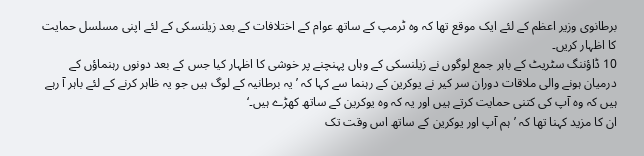برطانوی وزیر اعظم کے لئے ایک موقع تھا کہ وہ ٹرمپ کے ساتھ عوام کے اختلافات کے بعد زیلنسکی کے لئے اپنی مسلسل حمایت کا اظہار کریں۔
10 ڈاؤننگ سٹریٹ کے باہر جمع لوگوں نے زیلنسکی کے وہاں پہنچنے پر خوشی کا اظہار کیا جس کے بعد دونوں رہنماؤں کے درمیان ہونے والی ملاقات دوران سر کیر نے یوکرین کے رہنما سے کہا کہ ’یہ برطانیہ کے لوگ ہیں جو یہ ظاہر کرنے کے لئے باہر آ رہے ہیں کہ وہ آپ کی کتنی حمایت کرتے ہیں اور یہ کہ وہ یوکرین کے ساتھ کھڑے ہیں۔‘
ان کا مزید کہنا تھا کہ ’ہم آپ اور یوکرین کے ساتھ اس وقت تک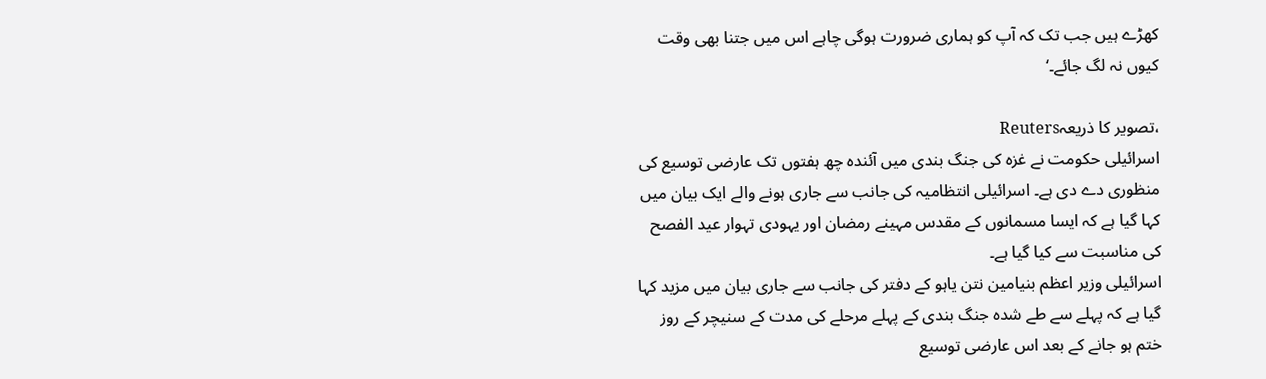کھڑے ہیں جب تک کہ آپ کو ہماری ضرورت ہوگی چاہے اس میں جتنا بھی وقت کیوں نہ لگ جائے۔‘

،تصویر کا ذریعہReuters
اسرائیلی حکومت نے غزہ کی جنگ بندی میں آئندہ چھ ہفتوں تک عارضی توسیع کی منظوری دے دی ہے۔ اسرائیلی انتظامیہ کی جانب سے جاری ہونے والے ایک بیان میں کہا گیا ہے کہ ایسا مسمانوں کے مقدس مہینے رمضان اور یہودی تہوار عید الفصح کی مناسبت سے کیا گیا ہے۔
اسرائیلی وزیر اعظم بنیامین نتن یاہو کے دفتر کی جانب سے جاری بیان میں مزید کہا گیا ہے کہ پہلے سے طے شدہ جنگ بندی کے پہلے مرحلے کی مدت کے سنیچر کے روز ختم ہو جانے کے بعد اس عارضی توسیع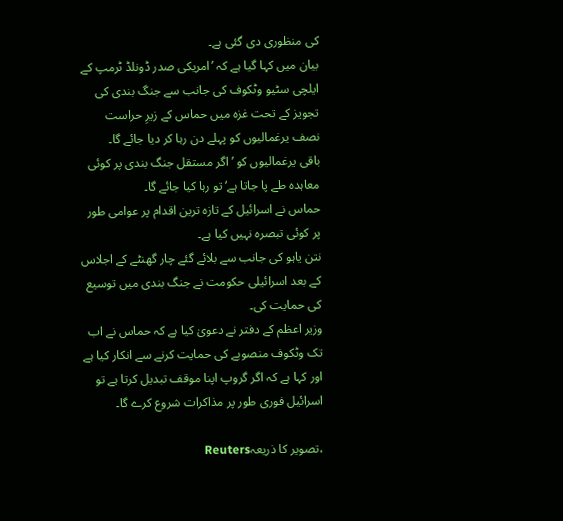کی منظوری دی گئی ہے۔
بیان میں کہا گیا ہے کہ ’امریکی صدر ڈونلڈ ٹرمپ کے ایلچی سٹیو وٹکوف کی جانب سے جنگ بندی کی تجویز کے تحت غزہ میں حماس کے زیرِ حراست نصف یرغمالیوں کو پہلے دن رہا کر دیا جائے گا۔
باقی یرغمالیوں کو ’اگر مستقل جنگ بندی پر کوئی معاہدہ طے پا جاتا ہے‘ تو رہا کیا جائے گا۔
حماس نے اسرائیل کے تازہ ترین اقدام پر عوامی طور پر کوئی تبصرہ نہیں کیا ہے۔
نتن یاہو کی جانب سے بلائے گئے چار گھنٹے کے اجلاس کے بعد اسرائیلی حکومت نے جنگ بندی میں توسیع کی حمایت کی۔
وزیر اعظم کے دفتر نے دعویٰ کیا ہے کہ حماس نے اب تک وٹکوف منصوبے کی حمایت کرنے سے انکار کیا ہے اور کہا ہے کہ اگر گروپ اپنا موقف تبدیل کرتا ہے تو اسرائیل فوری طور پر مذاکرات شروع کرے گا۔

،تصویر کا ذریعہReuters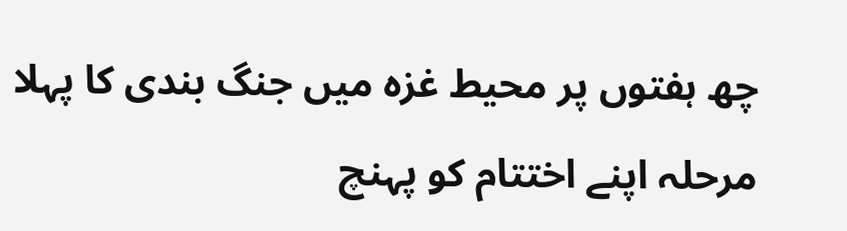چھ ہفتوں پر محیط غزہ میں جنگ بندی کا پہلا مرحلہ اپنے اختتام کو پہنچ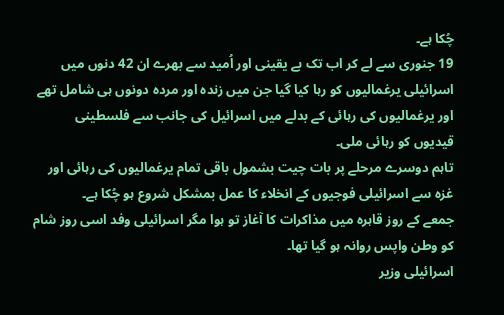چُکا ہے۔
19 جنوری سے لے کر اب تک بے یقینی اور اُمید سے بھرے ان 42 دنوں میں اسرائیلی یرغمالیوں کو رہا کیا گیا جن میں زندہ اور مردہ دونوں ہی شامل تھے اور یرغمالیوں کی رہائی کے بدلے میں اسرائیل کی جانب سے فلسطینی قیدیوں کو رہائی ملی۔
تاہم دوسرے مرحلے پر بات چیت بشمول باقی تمام یرغمالیوں کی رہائی اور غزہ سے اسرائیلی فوجیوں کے انخلاء کا عمل بمشکل شروع ہو چُکا ہے۔
جمعے کے روز قاہرہ میں مذاکرات کا آغاز تو ہوا مگر اسرائیلی وفد اسی روز شام کو وطن واپس روانہ ہو گیا تھا۔
اسرائیلی وزیر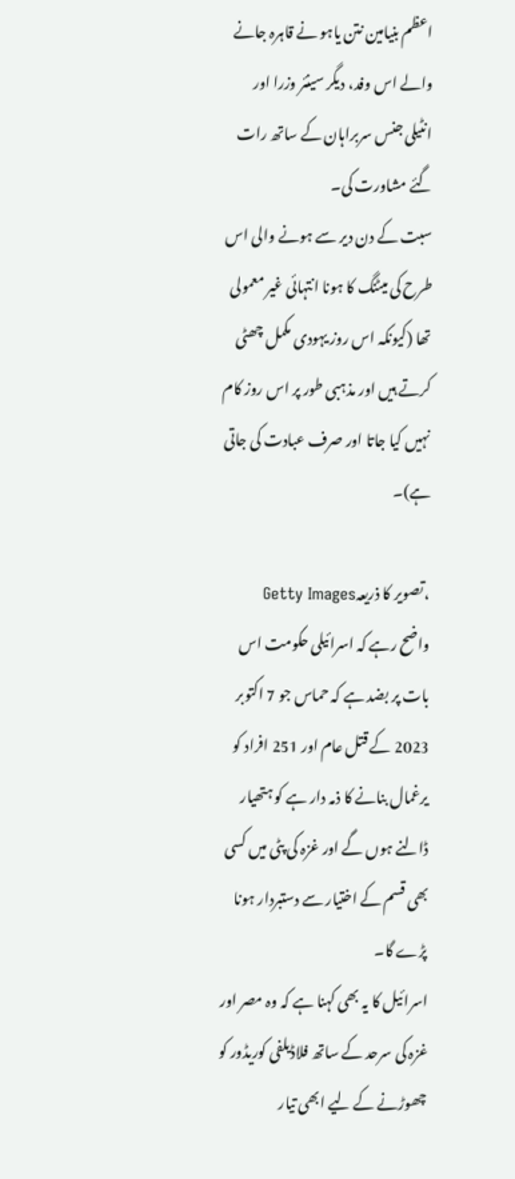اعظم بنیامین نتن یاہو نے قاہرہ جانے والے اس وفد، دیگر سینئر وزرا اور انٹیلی جنس سربراہان کے ساتھ رات گئے مشاورت کی۔
سبت کے دن دیر سے ہونے والی اس طرح کی میٹنگ کا ہونا انتہائی غیر معمولی تھا (کیونکہ اس روز یہودی مکمل چھٹی کرتے ہیں اور مذہبی طور پر اس روز کام نہیں کیا جاتا اور صرف عبادت کی جاتی ہے)۔

،تصویر کا ذریعہGetty Images
واضح رہے کہ اسرائیلی حکومت اس بات پر بضد ہے کہ حماس جو 7 اکتوبر 2023 کے قتل عام اور 251 افراد کو یرغمال بنانے کا ذمہ دار ہے کو ہتھیار ڈالنے ہوں گے اور غزہ کی پٹی میں کسی بھی قسم کے اختیار سے دستبردار ہونا پڑے گا۔
اسرائیل کا یہ بھی کہنا ہے کہ وہ مصر اور غزہ کی سرحد کے ساتھ فلاڈیلفی کوریڈور کو چھوڑنے کے لیے ابھی تیار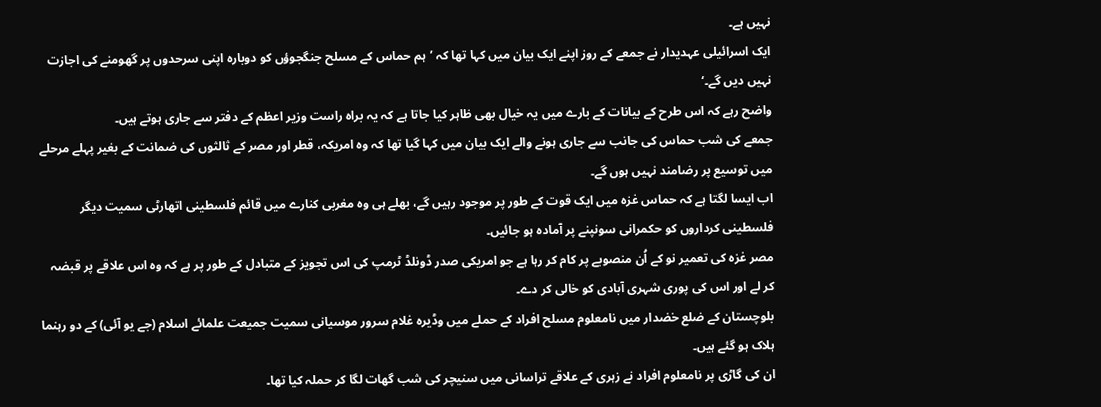نہیں ہے۔
ایک اسرائیلی عہدیدار نے جمعے کے روز اپنے ایک بیان میں کہا تھا کہ ’ہم حماس کے مسلح جنگجوؤں کو دوبارہ اپنی سرحدوں پر گھومنے کی اجازت نہیں دیں گے۔‘
واضح رہے کہ اس طرح کے بیانات کے بارے میں یہ خیال بھی ظاہر کیا جاتا ہے کہ یہ براہ راست وزیر اعظم کے دفتر سے جاری ہوتے ہیں۔
جمعے کی شب حماس کی جانب سے جاری ہونے والے ایک بیان میں کہا گیا تھا کہ وہ امریکہ، قطر اور مصر کے ثالثوں کی ضمانت کے بغیر پہلے مرحلے میں توسیع پر رضامند نہیں ہوں گے۔
اب ایسا لگتا ہے کہ حماس غزہ میں ایک قوت کے طور پر موجود رہیں گے، بھلے ہی وہ مغربی کنارے میں قائم فلسطینی اتھارٹی سمیت دیگر فلسطینی کرداروں کو حکمرانی سونپنے پر آمادہ ہو جائیں۔
مصر غزہ کی تعمیر نو کے اُن منصوبے پر کام کر رہا ہے جو امریکی صدر ڈونلڈ ٹرمپ کی اس تجویز کے متبادل کے طور پر ہے کہ وہ اس علاقے پر قبضہ کر لے اور اس کی پوری شہری آبادی کو خالی کر دے۔
بلوچستان کے ضلع خضدار میں نامعلوم مسلح افراد کے حملے میں وڈیرہ غلام سرور موسیانی سمیت جمیعت علمائے اسلام (جے یو آئی) کے دو رہنما ہلاک ہو گئے ہیں۔
ان کی گاڑی پر نامعلوم افراد نے زہری کے علاقے تراسانی میں سنیچر کی شب گھات لگا کر حملہ کیا تھا۔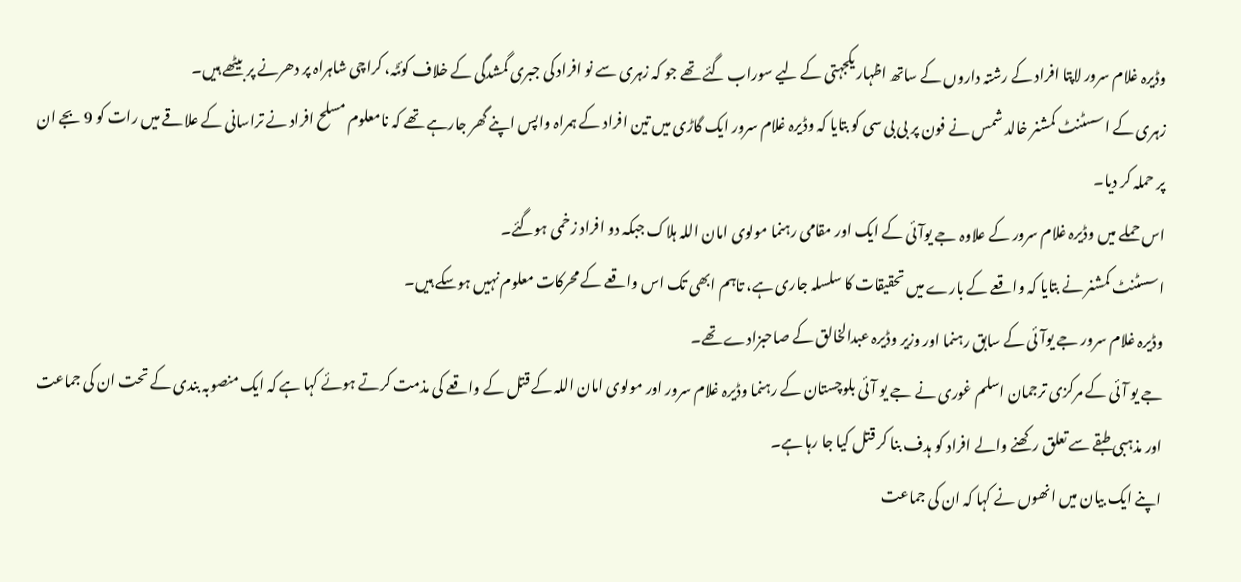وڈیرہ غلام سرور لاپتا افراد کے رشتہ داروں کے ساتھ اظہار یکجہتی کے لیے سوراب گئے تھے جو کہ زہری سے نو افراد کی جبری گمشدگی کے خلاف کوئٹہ، کراچی شاہراہ پر دھرنے پر بیٹھے ہیں۔
زہری کے اسسٹنٹ کمشنر خالد شمس نے فون پر بی بی سی کو بتایا کہ وڈیرہ غلام سرور ایک گاڑی میں تین افراد کے ہمراہ واپس اپنے گھر جارہے تھے کہ نامعلوم مسلح افراد نے تراسانی کے علاقے میں رات کو 9 بجے ان پر حملہ کر دیا۔
اس حملے میں وڈیرہ غلام سرور کے علاوہ جے یوآئی کے ایک اور مقامی رہنما مولوی امان اللہ ہلاک جبکہ دو افراد زخمی ہوگئے۔
اسسٹنٹ کمشنر نے بتایا کہ واقعے کے بارے میں تحقیقات کا سلسلہ جاری ہے، تاہم ابھی تک اس واقعے کے محرکات معلوم نہیں ہوسکے ہیں۔
وڈیرہ غلام سرور جے یوآئی کے سابق رہنما اور وزیر وڈیرہ عبدالخالق کے صاحبزادے تھے۔
جے یو آئی کے مرکزی ترجمان اسلم غوری نے جے یو آئی بلوچستان کے رہنما وڈیرہ غلام سرور اور مولوی امان اللہ کے قتل کے واقعے کی مذمت کرتے ہوئے کہا ہے کہ ایک منصوبہ بندی کے تحت ان کی جماعت اور مذہبی طبقے سے تعلق رکھنے والے افراد کو ہدف بنا کر قتل کیا جا رہا ہے۔
اپنے ایک بیان میں انھوں نے کہا کہ ان کی جماعت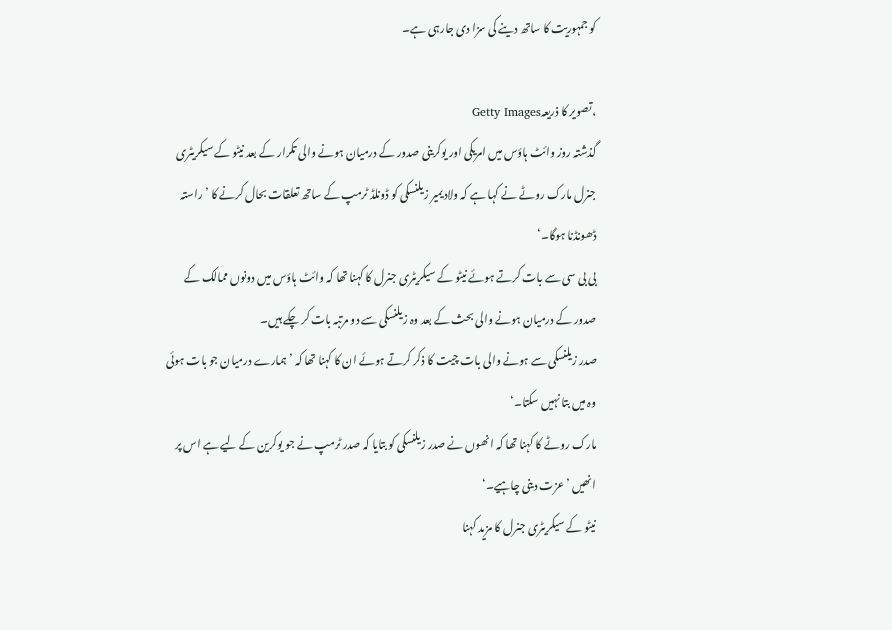کو جمہوریت کا ساتھ دینے کی سزا دی جارہی ہے۔

،تصویر کا ذریعہGetty Images
گذشتہ روز وائٹ ہاؤس میں امریکی اور یوکرینی صدور کے درمیان ہونے والی تکرار کے بعد نیٹو کے سیکریٹری جنرل مارک روٹے نے کہا ہے کہ ولادیمیر زیلنسکی کو ڈونلڈ ٹرمپ کے ساتھ تعلقات بحال کرنے کا ’راستہ ڈھونڈنا ہوگا۔‘
بی بی سی سے بات کرتے ہوئے نیٹو کے سیکریٹری جنرل کا کہنا تھا کہ وائٹ ہاؤس میں دونوں ممالک کے صدور کے درمیان ہونے والی بحث کے بعد وہ زیلنسکی سے دو مرتبہ بات کر چکے ہیں۔
صدر زیلنسکی سے ہونے والی بات چیت کا ذکر کرتے ہوئے ان کا کہنا تھا کہ ’ہمارے درمیان جو بات ہوئی وہ میں بتا نہیں سکتا۔‘
مارک روٹے کا کہنا تھا کہ انھوں نے صدر زیلنسکی کو بتایا کہ صدر ٹرمپ نے جو یوکرین کے لیے ہے اس پر انھیں ’عزت دینی چاہیے۔‘
نیٹو کے سیکریٹری جنرل کا مزید کہنا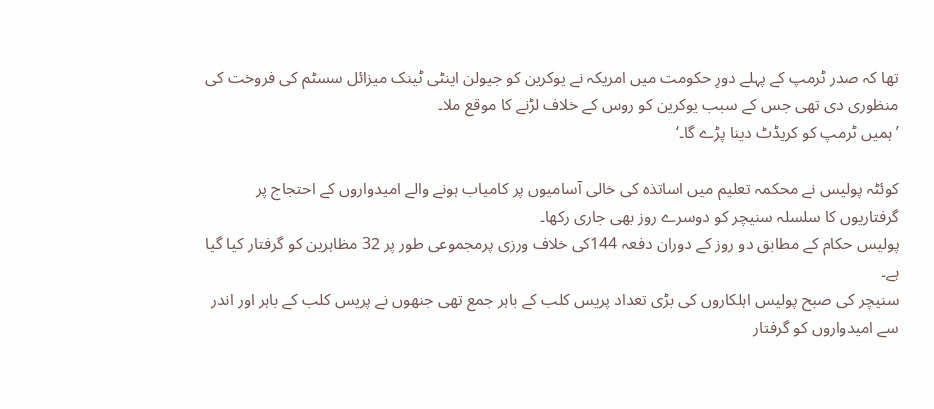تھا کہ صدر ٹرمپ کے پہلے دورِ حکومت میں امریکہ نے یوکرین کو جیولن اینٹی ٹینک میزائل سسٹم کی فروخت کی منظوری دی تھی جس کے سبب یوکرین کو روس کے خلاف لڑنے کا موقع ملا۔
’ہمیں ٹرمپ کو کریڈٹ دینا پڑے گا۔‘

کوئٹہ پولیس نے محکمہ تعلیم میں اساتذہ کی خالی آسامیوں پر کامیاب ہونے والے امیدواروں کے احتجاج پر گرفتاریوں کا سلسلہ سنیچر کو دوسرے روز بھی جاری رکھا۔
پولیس حکام کے مطابق دو روز کے دوران دفعہ 144کی خلاف ورزی پرمجموعی طور پر 32 مظاہرین کو گرفتار کیا گیا ہے۔
سنیچر کی صبح پولیس اہلکاروں کی بڑی تعداد پریس کلب کے باہر جمع تھی جنھوں نے پریس کلب کے باہر اور اندر سے امیدواروں کو گرفتار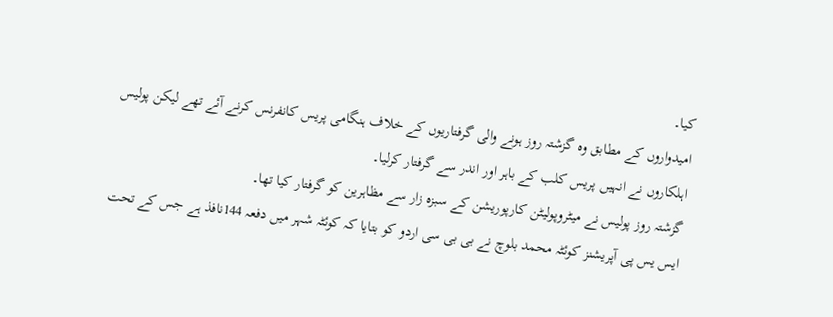کیا۔
امیدواروں کے مطابق وہ گزشتہ روز ہونے والی گرفتاریوں کے خلاف ہنگامی پریس کانفرنس کرنے آئے تھے لیکن پولیس اہلکاروں نے انہیں پریس کلب کے باہر اور اندر سے گرفتار کرلیا۔
گزشتہ روز پولیس نے میٹروپولیٹن کارپوریشن کے سبزہ زار سے مظاہرین کو گرفتار کیا تھا۔
ایس یس پی آپریشنز کوئٹہ محمد بلوچ نے بی بی سی اردو کو بتایا کہ کوئٹہ شہر میں دفعہ 144نافذ ہے جس کے تحت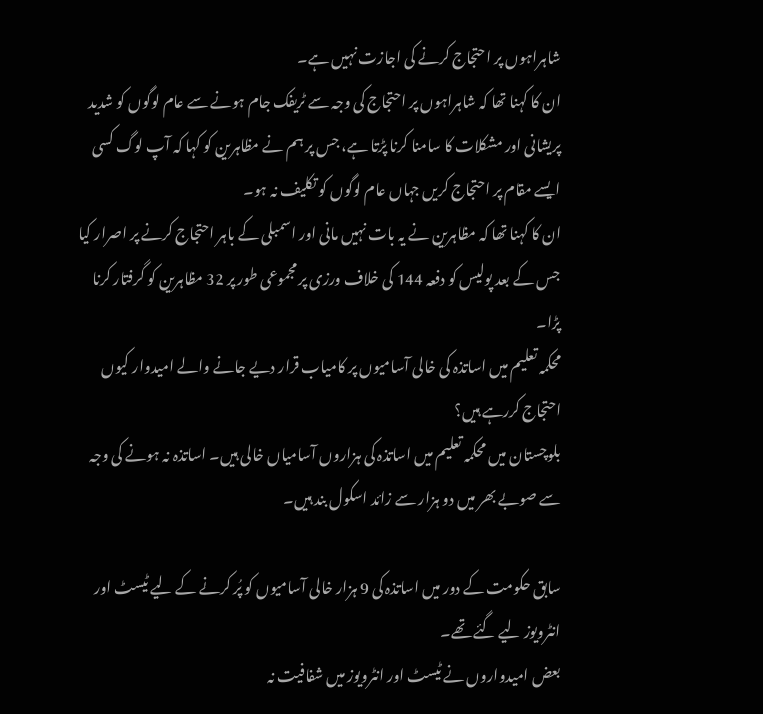شاہراہوں پر احتجاج کرنے کی اجازت نہیں ہے۔
ان کا کہنا تھا کہ شاہراہوں پر احتجاج کی وجہ سے ٹریفک جام ہونے سے عام لوگوں کو شدید پریشانی اور مشکلات کا سامنا کرنا پڑتا ہے، جس پر ہم نے مظاہرین کو کہا کہ آپ لوگ کسی ایسے مقام پر احتجاج کریں جہاں عام لوگوں کو تکلیف نہ ہو۔
ان کا کہنا تھا کہ مظاہرین نے یہ بات نہیں مانی اور اسمبلی کے باہر احتجاج کرنے پر اصرار کیا جس کے بعد پولیس کو دفعہ 144 کی خلاف ورزی پر مجموعی طور پر 32 مظاہرین کو گرفتار کرنا پڑا۔
محکمہ تعلیم میں اساتذہ کی خالی آسامیوں پر کامیاب قرار دیے جانے والے امیدوار کیوں احتجاج کررہے ہیں؟
بلوچستان میں محکمہ تعلیم میں اساتذہ کی ہزاروں آسامیاں خالی ہیں۔ اساتذہ نہ ہونے کی وجہ سے صوبے بھر میں دو ہزار سے زائد اسکول بند ہیں۔

سابق حکومت کے دور میں اساتذہ کی 9 ہزار خالی آسامیوں کو پُر کرنے کے لیے ٹیسٹ اور انٹرویوز لیے گئے تھے۔
بعض امیدواروں نے ٹیسٹ اور انٹرویوز میں شفافیت نہ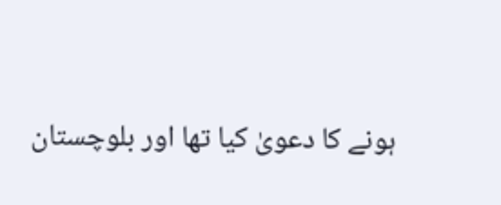ہونے کا دعویٰ کیا تھا اور بلوچستان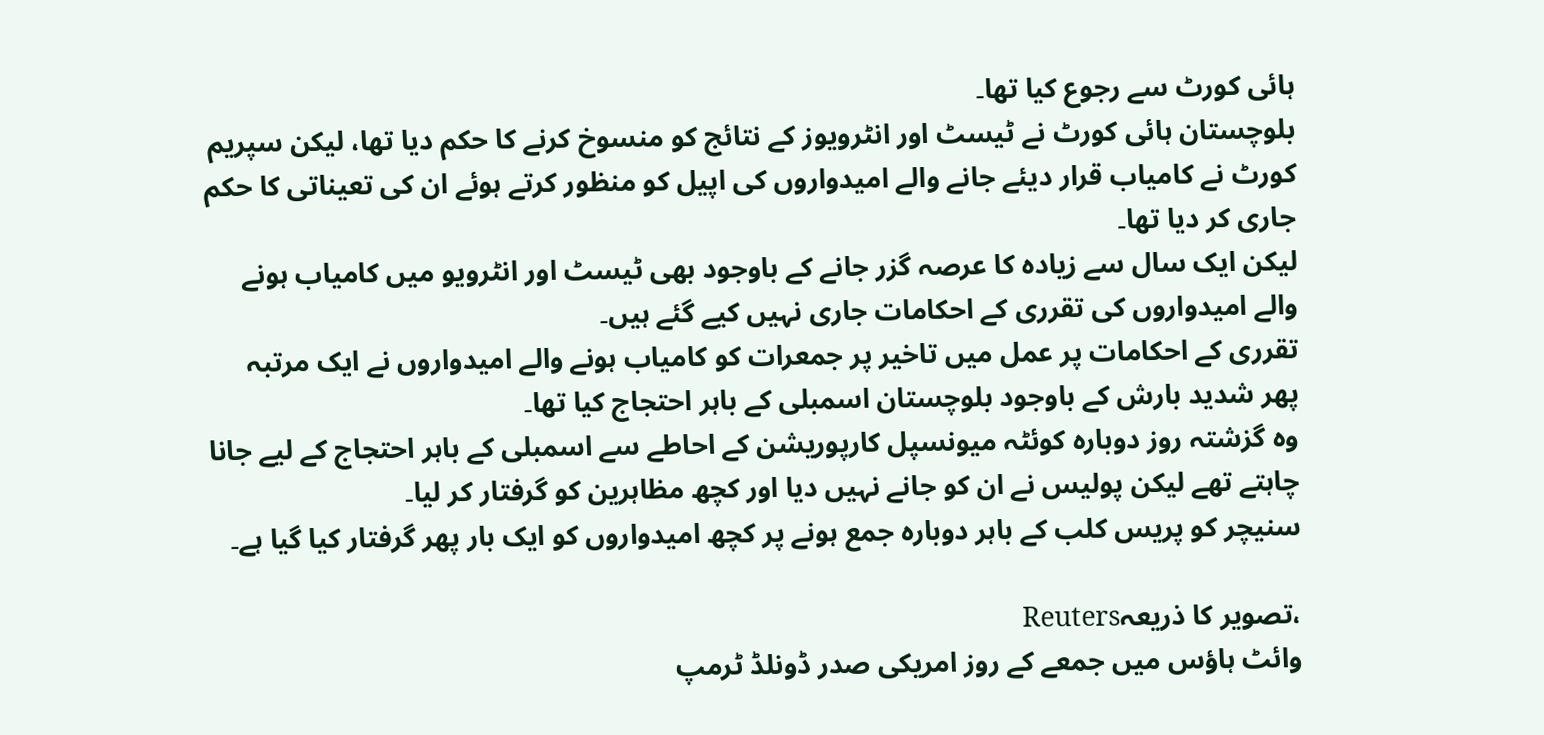ہائی کورٹ سے رجوع کیا تھا۔
بلوچستان ہائی کورٹ نے ٹیسٹ اور انٹرویوز کے نتائج کو منسوخ کرنے کا حکم دیا تھا، لیکن سپریم کورٹ نے کامیاب قرار دیئے جانے والے امیدواروں کی اپیل کو منظور کرتے ہوئے ان کی تعیناتی کا حکم جاری کر دیا تھا۔
لیکن ایک سال سے زیادہ کا عرصہ گزر جانے کے باوجود بھی ٹیسٹ اور انٹرویو میں کامیاب ہونے والے امیدواروں کی تقرری کے احکامات جاری نہیں کیے گئے ہیں۔
تقرری کے احکامات پر عمل میں تاخیر پر جمعرات کو کامیاب ہونے والے امیدواروں نے ایک مرتبہ پھر شدید بارش کے باوجود بلوچستان اسمبلی کے باہر احتجاج کیا تھا۔
وہ گزشتہ روز دوبارہ کوئٹہ میونسپل کارپوریشن کے احاطے سے اسمبلی کے باہر احتجاج کے لیے جانا چاہتے تھے لیکن پولیس نے ان کو جانے نہیں دیا اور کچھ مظاہرین کو گرفتار کر لیا۔
سنیچر کو پریس کلب کے باہر دوبارہ جمع ہونے پر کچھ امیدواروں کو ایک بار پھر گرفتار کیا گیا ہے۔

،تصویر کا ذریعہReuters
وائٹ ہاؤس میں جمعے کے روز امریکی صدر ڈونلڈ ٹرمپ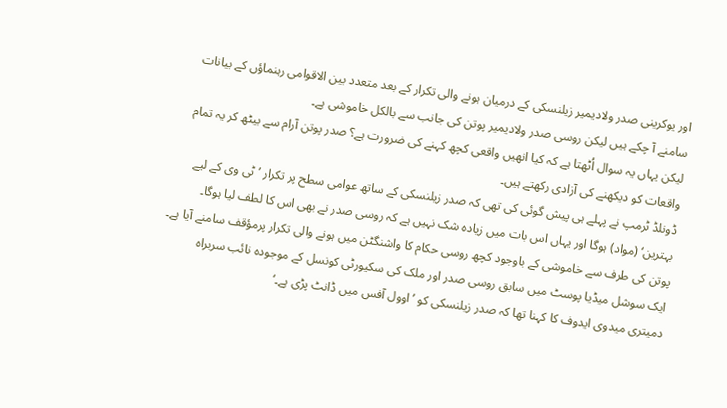اور یوکرینی صدر ولادیمیر زیلنسکی کے درمیان ہونے والی تکرار کے بعد متعدد بین الاقوامی رہنماؤں کے بیانات سامنے آ چکے ہیں لیکن روسی صدر ولادیمیر پوتن کی جانب سے بالکل خاموشی ہے۔
لیکن یہاں یہ سوال اُٹھتا ہے کہ کیا انھیں واقعی کچھ کہنے کی ضرورت ہے؟ صدر پوتن آرام سے بیٹھ کر یہ تمام واقعات کو دیکھنے کی آزادی رکھتے ہیں۔
ڈونلڈ ٹرمپ نے پہلے ہی پیش گوئی کی تھی کہ صدر زیلنسکی کے ساتھ عوامی سطح پر تکرار ’ٹی وی کے لیے بہترین‘ (مواد) ہوگا اور یہاں اس بات میں زیادہ شک نہیں ہے کہ روسی صدر نے بھی اس کا لطف لیا ہوگا۔
پوتن کی طرف سے خاموشی کے باوجود کچھ روسی حکام کا واشنگٹن میں ہونے والی تکرار پرمؤقف سامنے آیا ہے۔
ایک سوشل میڈیا پوسٹ میں سابق روسی صدر اور ملک کی سکیورٹی کونسل کے موجودہ نائب سربراہ دمیتری میدوی ایدوف کا کہنا تھا کہ صدر زیلنسکی کو ’اوول آفس میں ڈانٹ پڑی ہے۔‘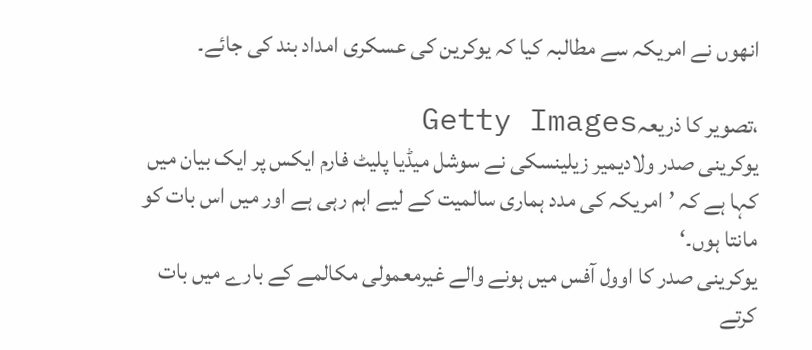انھوں نے امریکہ سے مطالبہ کیا کہ یوکرین کی عسکری امداد بند کی جائے۔

،تصویر کا ذریعہGetty Images
یوکرینی صدر ولادیمیر زیلینسکی نے سوشل میڈیا پلیٹ فارم ایکس پر ایک بیان میں کہا ہے کہ ’امریکہ کی مدد ہماری سالمیت کے لیے اہم رہی ہے اور میں اس بات کو مانتا ہوں۔‘
یوکرینی صدر کا اوول آفس میں ہونے والے غیرمعمولی مکالمے کے بارے میں بات کرتے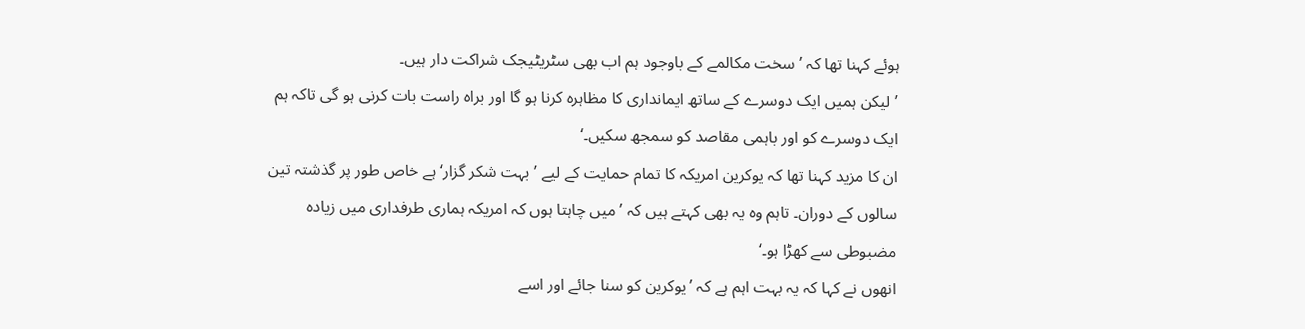ہوئے کہنا تھا کہ ’سخت مکالمے کے باوجود ہم اب بھی سٹریٹیجک شراکت دار ہیں۔
’لیکن ہمیں ایک دوسرے کے ساتھ ایمانداری کا مظاہرہ کرنا ہو گا اور براہ راست بات کرنی ہو گی تاکہ ہم ایک دوسرے کو اور باہمی مقاصد کو سمجھ سکیں۔‘
ان کا مزید کہنا تھا کہ یوکرین امریکہ کا تمام حمایت کے لیے ’بہت شکر گزار‘ ہے خاص طور پر گذشتہ تین سالوں کے دوران۔ تاہم وہ یہ بھی کہتے ہیں کہ ’میں چاہتا ہوں کہ امریکہ ہماری طرفداری میں زیادہ مضبوطی سے کھڑا ہو۔‘
انھوں نے کہا کہ یہ بہت اہم ہے کہ ’یوکرین کو سنا جائے اور اسے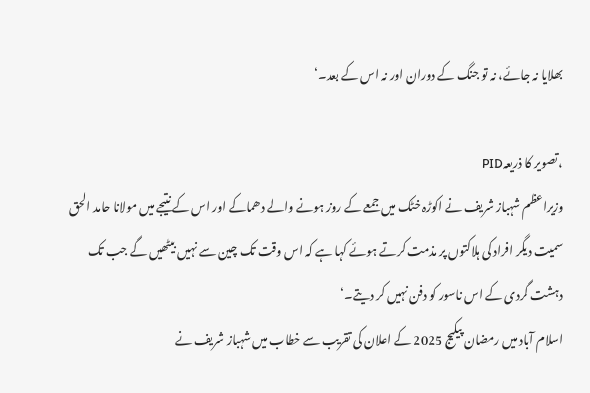بھلایا نہ جائے، نہ تو جنگ کے دوران اور نہ اس کے بعد۔‘

،تصویر کا ذریعہPID
وزیراعظم شہباز شریف نے اکوڑہ خٹک میں جمعے کے روز ہونے والے دھماکے اور اس کے نتیجے میں مولانا حامد الحق سمیت دیگر افراد کی ہلاکتوں پر مذمت کرتے ہوئے کہا ہے کہ اس وقت تک چین سے نہیں بیٹھیں گے جب تک دہشت گردی کے اس ناسور کو دفن نہیں کر دیتے۔‘
اسلام آباد میں رمضان پیکیج 2025 کے اعلان کی تقریب سے خطاب میں شہباز شریف نے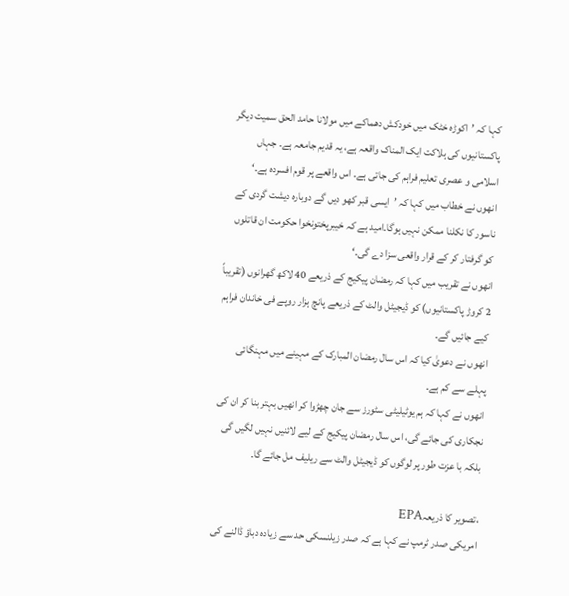کہا کہ ’اکوڑہ خٹک میں خودکش دھماکے میں مولانا حامد الحق سمیت دیگر پاکستانیوں کی ہلاکت ایک المناک واقعہ ہے، یہ قدیم جامعہ ہے۔ جہاں اسلامی و عصری تعلیم فراہم کی جاتی ہے۔ اس واقعے پر قوم افسردہ ہے۔‘
انھوں نے خطاب میں کہا کہ ’ایسی قبر کھو دیں گے دوبارہ دیشت گردی کے ناسور کا نکلنا ممکن نہیں ہوگا۔امید ہے کہ خیبرپختونخوا حکومت ان قاتلوں کو گرفتار کر کے قرار واقعی سزا دے گی۔‘
انھوں نے تقریب میں کہا کہ رمضان پیکیج کے ذریعے 40 لاکھ گھرانوں (تقریباً 2 کروڑ پاکستانیوں) کو ڈیجیٹل والٹ کے ذریعے پانچ ہزار روپے فی خاندان فراہم کیے جائیں گے۔
انھوں نے دعویٰ کیا کہ اس سال رمضان المبارک کے مہینے میں مہنگائی پہلے سے کم ہے۔
انھوں نے کہا کہ ہم یوٹیلیٹی سٹورز سے جان چھڑوا کر انھیں بہتر بنا کر ان کی نجکاری کی جائے گی، اس سال رمضان پیکیج کے لیے لائنیں نہیں لگیں گی بلکہ با عزت طور پر لوگوں کو ڈیجیٹل والٹ سے ریلیف مل جائے گا۔

،تصویر کا ذریعہEPA
امریکی صدر ٹرمپ نے کہا ہے کہ صدر زیلنسکی حد سے زیادہ دباؤ ڈالنے کی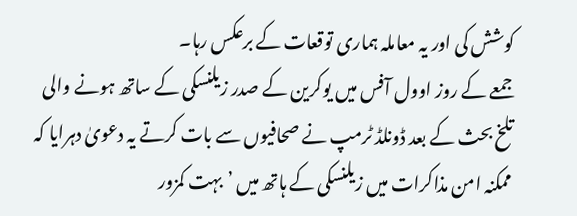کوشش کی اور یہ معاملہ ہماری توقعات کے برعکس رہا۔
جمعے کے روز اوول آفس میں یوکرین کے صدر زیلنسکی کے ساتھ ہونے والی تلخ بحث کے بعد ڈونلڈ ٹرمپ نے صحافیوں سے بات کرتے یہ دعویٰ دہرایا کہ ممکنہ امن مذاکرات میں زیلنسکی کے ہاتھ میں ’بہت کمزور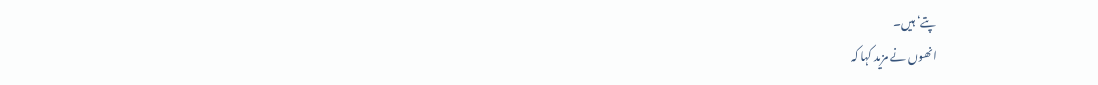پتے‘ ہیں۔
انھوں نے مزید کہا کہ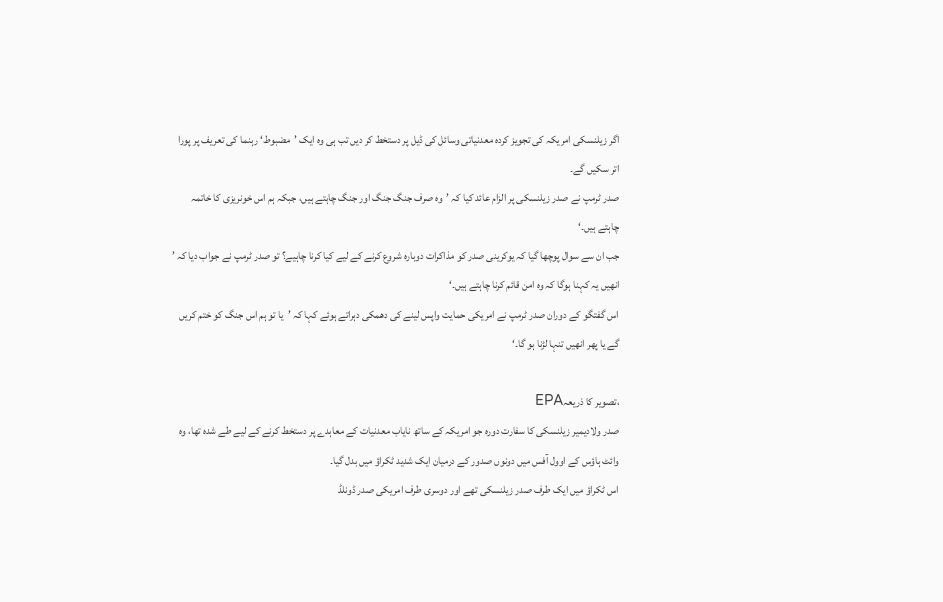اگر زیلنسکی امریکہ کی تجویز کردہ معدنیاتی وسائل کی ڈیل پر دستخط کر دیں تب ہی وہ ایک ’مضبوط‘ رہنما کی تعریف پر پورا اتر سکیں گے۔
صدر ٹرمپ نے صدر زیلنسکی پر الزام عائد کیا کہ ’وہ صرف جنگ جنگ اور جنگ چاہتے ہیں، جبکہ ہم اس خونریزی کا خاتمہ چاہتے ہیں۔‘
جب ان سے سوال پوچھا گیا کہ یوکرینی صدر کو مذاکرات دوبارہ شروع کرنے کے لیے کیا کرنا چاہیے؟ تو صدر ٹرمپ نے جواب دیا کہ ’ انھیں یہ کہنا ہوگا کہ وہ امن قائم کرنا چاہتے ہیں۔‘
اس گفتگو کے دوران صدر ٹرمپ نے امریکی حمایت واپس لینے کی دھمکی دہراتے ہوئے کہا کہ ’یا تو ہم اس جنگ کو ختم کریں گے یا پھر انھیں تنہا لڑنا ہو گا۔‘

،تصویر کا ذریعہEPA
صدر ولادیمیر زیلنسکی کا سفارت دورہ جو امریکہ کے ساتھ نایاب معدنیات کے معاہدے پر دستخط کرنے کے لیے طے شدہ تھا، وہ وائٹ ہاؤس کے اوول آفس میں دونوں صدور کے درمیان ایک شدید ٹکراؤ میں بدل گیا۔
اس ٹکراؤ میں ایک طرف صدر زیلنسکی تھے اور دوسری طرف امریکی صدر ڈونلڈ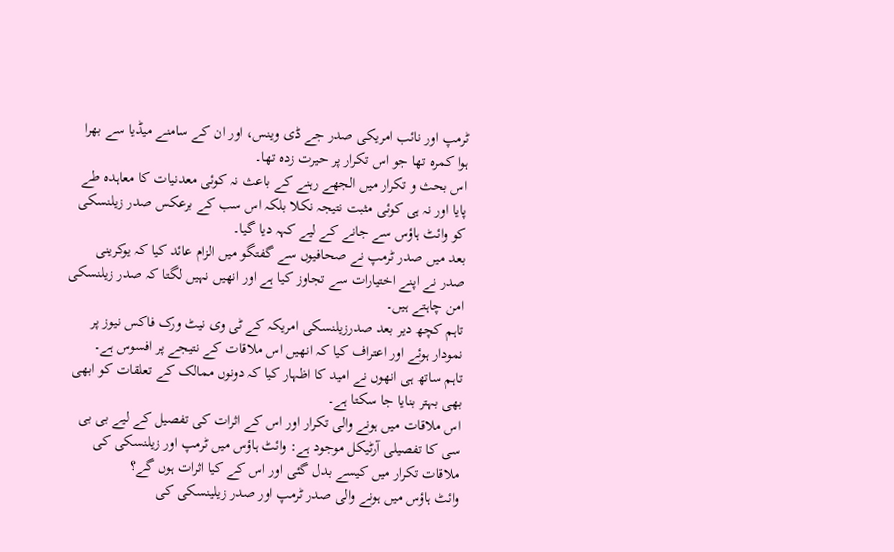ٹرمپ اور نائب امریکی صدر جے ڈی وینس، اور ان کے سامنے میڈیا سے بھرا ہوا کمرہ تھا جو اس تکرار پر حیرت زدہ تھا۔
اس بحث و تکرار میں الجھے رہنے کے باعث نہ کوئی معدنیات کا معاہدہ طے پایا اور نہ ہی کوئی مثبت نتیجہ نکلا بلکہ اس سب کے برعکس صدر زیلنسکی کو وائٹ ہاؤس سے جانے کے لیے کہہ دیا گیا۔
بعد میں صدر ٹرمپ نے صحافیوں سے گفتگو میں الزام عائد کیا کہ یوکرینی صدر نے اپنے اختیارات سے تجاوز کیا ہے اور انھیں نہیں لگتا کہ صدر زیلنسکی امن چاہتے ہیں۔
تاہم کچھ دیر بعد صدرزیلنسکی امریکہ کے ٹی وی نیٹ ورک فاکس نیوز پر نمودار ہوئے اور اعتراف کیا کہ انھیں اس ملاقات کے نتیجے پر افسوس ہے۔
تاہم ساتھ ہی انھوں نے امید کا اظہار کیا کہ دونوں ممالک کے تعلقات کو ابھی بھی بہتر بنایا جا سکتا ہے۔
اس ملاقات میں ہونے والی تکرار اور اس کے اثرات کی تفصیل کے لیے بی بی سی کا تفصیلی آرٹیکل موجود ہے: وائٹ ہاؤس میں ٹرمپ اور زیلنسکی کی ملاقات تکرار میں کیسے بدل گئی اور اس کے کیا اثرات ہوں گے؟
وائٹ ہاؤس میں ہونے والی صدر ٹرمپ اور صدر زیلینسکی کی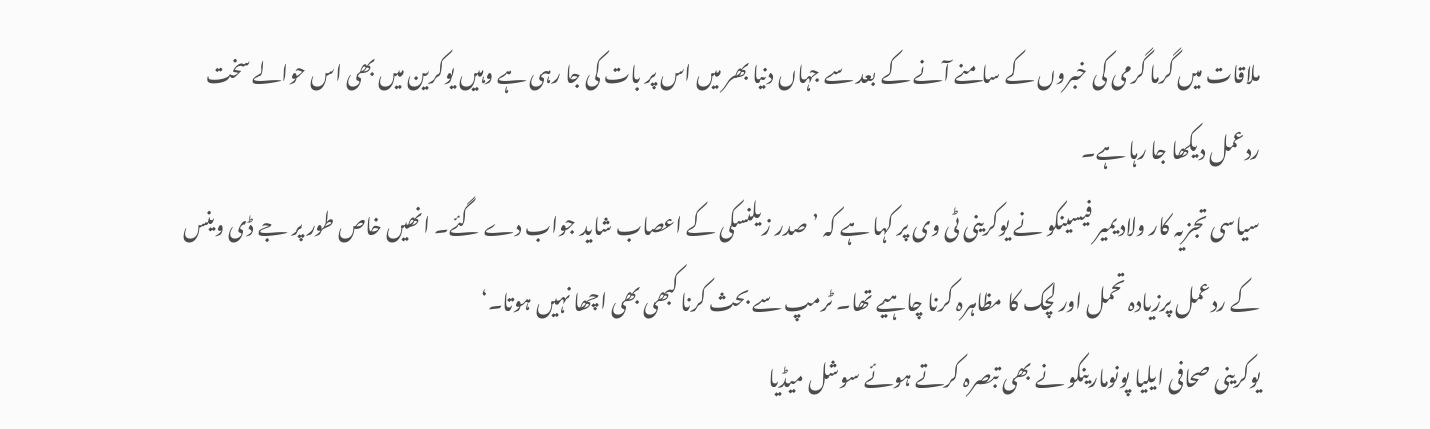ملاقات میں گرما گرمی کی خبروں کے سامنے آنے کے بعد سے جہاں دنیا بھر میں اس پر بات کی جا رہی ہے وہیں یوکرین میں بھی اس حوالے سخت ردعمل دیکھا جا رہا ہے۔
سیاسی تجزیہ کار ولادیمیر فیسینکو نے یوکرینی ٹی وی پر کہا ہے کہ ’صدر زیلنسکی کے اعصاب شاید جواب دے گئے۔ انھیں خاص طور پر جے ڈی وینس کے ردعمل پرزیادہ تحمل اور لچک کا مظاہرہ کرنا چاہیے تھا۔ ٹرمپ سے بحث کرنا کبھی بھی اچھا نہیں ہوتا۔‘
یوکرینی صحافی ایلیا پونومارینکو نے بھی تبصرہ کرتے ہوئے سوشل میڈیا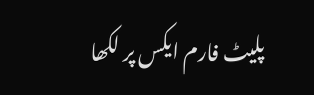پلیٹ فارم ایکس پر لکھا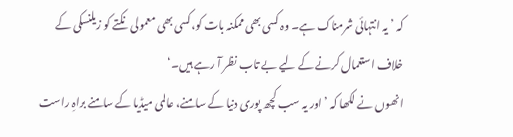کہ ’یہ انتہائی شرمناک ہے۔ وہ کسی بھی ممکنہ بات کو،کسی بھی معمولی نکتے کو زیلنسکی کے خلاف استعمال کرنے کے لیے بے تاب نظر آ رہے ہیں۔‘
انھوں نے لکھا کہ ’اور یہ سب کچھ پوری دنیا کے سامنے، عالمی میڈیا کے سامنے براہِ راست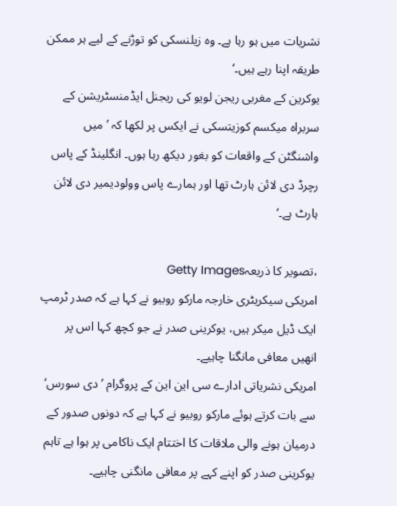نشریات میں ہو رہا ہے۔ وہ زیلنسکی کو توڑنے کے لیے ہر ممکن طریقہ اپنا رہے ہیں۔‘
یوکرین کے مغربی ریجن لویو کی ریجنل ایڈمنسٹریشن کے سربراہ میکسم کوزیتسکی نے ایکس پر لکھا کہ ’میں واشنگٹن کے واقعات کو بغور دیکھ رہا ہوں۔ انگلینڈ کے پاس رچرڈ دی لائن ہارٹ تھا اور ہمارے پاس وولودیمیر دی لائن ہارٹ ہے۔‘

،تصویر کا ذریعہGetty Images
امریکی سیکریٹری خارجہ مارکو روبیو نے کہا ہے کہ صدر ٹرمپ ایک ڈیل میکر ہیں، یوکرینی صدر نے جو کچھ کہا اس پر انھیں معافی مانگنا چاہیے۔
امریکی نشریاتی ادارے سی این این کے پروگرام ’دی سورس‘ سے بات کرتے ہوئے مارکو روبیو نے کہا ہے کہ دونوں صدور کے درمیان ہونے والی ملاقات کا اختتام ایک ناکامی پر ہوا ہے تاہم یوکرینی صدر کو اپنے کہے پر معافی مانگنی چاہیے۔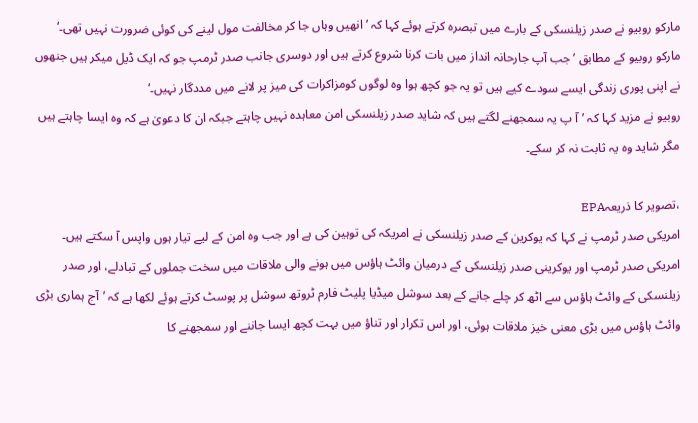مارکو روبیو نے صدر زیلنسکی کے بارے میں تبصرہ کرتے ہوئے کہا کہ ’انھیں وہاں جا کر مخالفت مول لینے کی کوئی ضرورت نہیں تھی۔‘
مارکو روبیو کے مطابق ’جب آپ جارحانہ انداز میں بات کرنا شروع کرتے ہیں اور دوسری جانب صدر ٹرمپ جو کہ ایک ڈیل میکر ہیں جنھوں نے اپنی پوری زندگی ایسے سودے کیے ہیں تو یہ جو کچھ ہوا وہ لوگوں کومزاکرات کی میز پر لانے میں مددگار نہیں۔‘
روبیو نے مزید کہا کہ ’آ پ یہ سمجھنے لگتے ہیں کہ شاید صدر زیلنسکی امن معاہدہ نہیں چاہتے جبکہ ان کا دعویٰ ہے کہ وہ ایسا چاہتے ہیں مگر شاید وہ یہ ثابت نہ کر سکے۔

،تصویر کا ذریعہEPA
امریکی صدر ٹرمپ نے کہا کہ یوکرین کے صدر زیلنسکی نے امریکہ کی توہین کی ہے اور جب وہ امن کے لیے تیار ہوں واپس آ سکتے ہیں۔
امریکی صدر ٹرمپ اور یوکرینی صدر زیلنسکی کے درمیان وائٹ ہاؤس میں ہونے والی ملاقات میں سخت جملوں کے تبادلے، اور صدر زیلنسکی کے وائٹ ہاؤس سے اٹھ کر چلے جانے کے بعد سوشل میڈیا پلیٹ فارم ٹروتھ سوشل پر پوسٹ کرتے ہوئے لکھا ہے کہ ’آج ہماری بڑی وائٹ ہاؤس میں بڑی معنی خیز ملاقات ہوئی، اور اس تکرار اور تناؤ میں بہت کچھ ایسا جاننے اور سمجھنے کا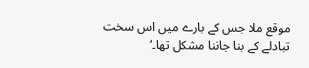موقع ملا جس کے بارے میں اس سخت تبادلے کے بنا جاننا مشکل تھا۔‘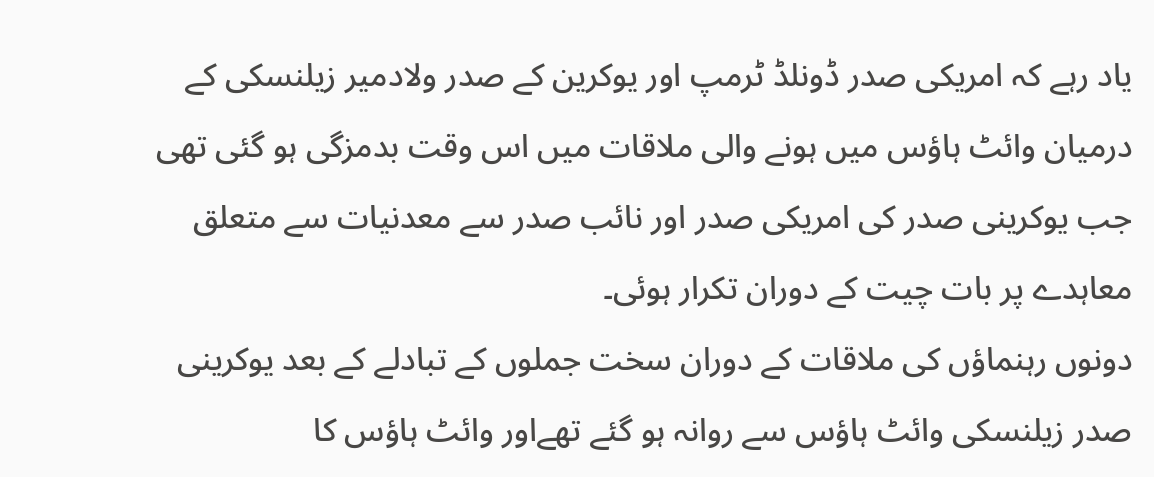یاد رہے کہ امریکی صدر ڈونلڈ ٹرمپ اور یوکرین کے صدر ولادمیر زیلنسکی کے درمیان وائٹ ہاؤس میں ہونے والی ملاقات میں اس وقت بدمزگی ہو گئی تھی جب یوکرینی صدر کی امریکی صدر اور نائب صدر سے معدنیات سے متعلق معاہدے پر بات چیت کے دوران تکرار ہوئی۔
دونوں رہنماؤں کی ملاقات کے دوران سخت جملوں کے تبادلے کے بعد یوکرینی صدر زیلنسکی وائٹ ہاؤس سے روانہ ہو گئے تھےاور وائٹ ہاؤس کا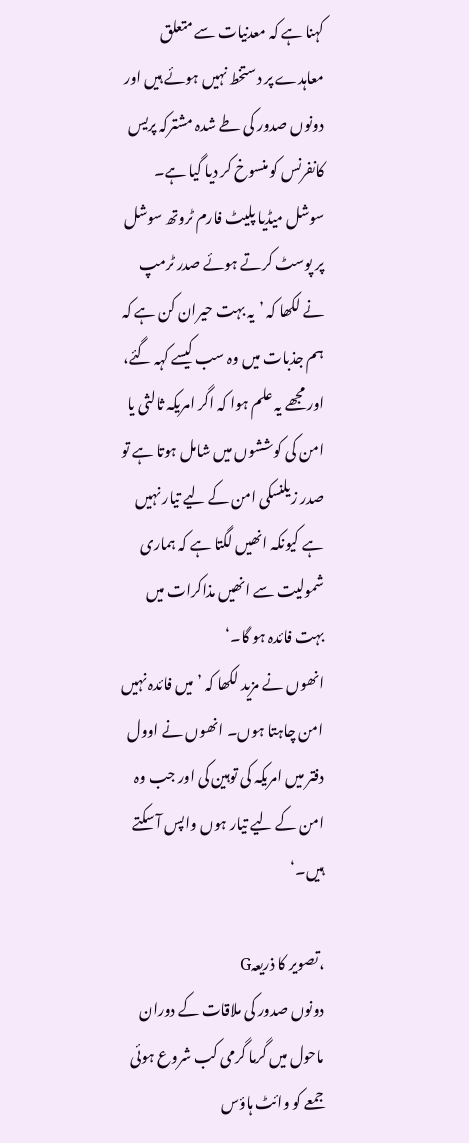کہنا ہے کہ معدنیات سے متعلق معاہدے پر دستخط نہیں ہوئے ہیں اور دونوں صدور کی طے شدہ مشترکہ پریس کانفرنس کو منسوخ کر دیا گیا ہے۔
سوشل میڈیا پلیٹ فارم ٹروتھ سوشل پر پوسٹ کرتے ہوئے صدر ٹرمپ نے لکھا کہ ’یہ بہت حیران کن ہے کہ ہم جذبات میں وہ سب کیسے کہہ گئے، اور مجھے یہ علم ہوا کہ اگر امریکہ ثالثی یا امن کی کوششوں میں شامل ہوتا ہے تو صدر زیلنسکی امن کے لیے تیار نہیں ہے کیونکہ انھیں لگتا ہے کہ ہماری شمولیت سے انھیں مذاکرات میں بہت فائدہ ہو گا۔‘
انھوں نے مزید لکھا کہ ’میں فائدہ نہیں امن چاہتا ہوں۔ انھوں نے اوول دفتر میں امریکہ کی توہین کی اور جب وہ امن کے لیے تیار ہوں واپس آ سکتے ہیں۔‘

،تصویر کا ذریعہG
دونوں صدور کی ملاقات کے دوران ماحول میں گرما گرمی کب شروع ہوئی
جمعے کو وائٹ ہاؤس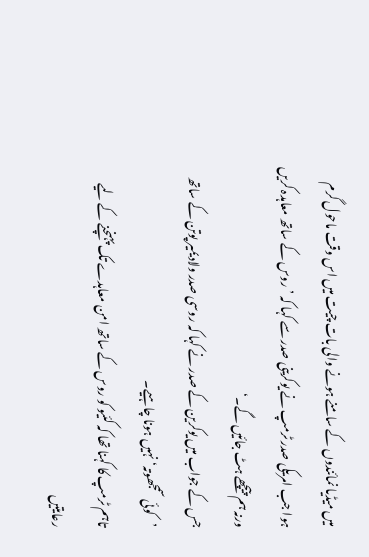میں میڈیا نمائندوں کے سامنے ہونے والی بات چیت میں اس وقت ماحول گرم ہوا جب امریکی صدر ٹرمپ نے یوکرینی صدر سے کہا کہ ’روس کے ساتھ معاہدہ کریں ورنہ ہم پیچھے ہٹ جائیں گے۔‘
جس کے جواب میں یوکرین کے صدر نے کہا کہ روسی صدر ولادیمیر پوتن کے ساتھ ’کوئی سمجھوتہ‘ نہیں ہونا چاہیے۔
تاہم ٹرمپ کا کہنا تھا کہ کئیو کو روس کے ساتھ امن معاہدے تک پہنچنے کے لیے رعایتیں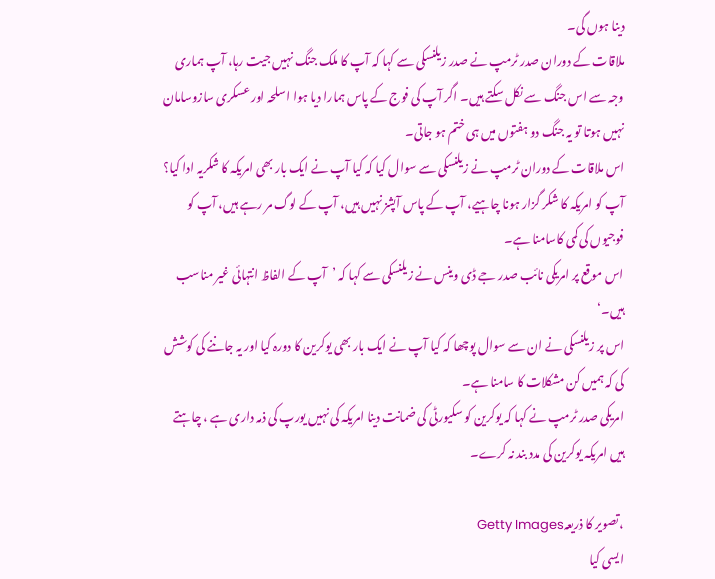دینا ہوں گی۔
ملاقات کے دوران صدر ٹرمپ نے صدر زیلنسکی سے کہا کہ آپ کا ملک جنگ نہیں جیت رہا، آپ ہماری وجہ سے اس جنگ سے نکل سکتے ہیں۔ اگر آپ کی فوج کے پاس ہمارا دیا ہوا اسلحہ اور عسکری سازوسامان نہیں ہوتا تو یہ جنگ دو ہفتوں میں ہی ختم ہو جاتی۔
اس ملاقات کے دوران ٹرمپ نے زیلنسکی سے سوال کیا کہ کیا آپ نے ایک بار بھی امریکہ کا شکریہ ادا کیا؟ آپ کو امریکہ کا شکر گزار ہونا چاہیے، آپ کے پاس آپشز نہیں ہیں، آپ کے لوگ مر رہے ہیں، آپ کو فوجیوں کی کمی کاسامنا ہے۔
اس موقع پر امریکی نائب صدر جے ڈی وینس نے زیلنسکی سے کہا کہ ’آپ کے الفاظ انتہائی غیر مناسب ہیں۔‘
اس پر زیلنسکی نے ان سے سوال پوچھا کہ کیا آپ نے ایک بار بھی یوکرین کا دورہ کیا اور یہ جاننے کی کوشش کی کہ ہمیں کن مشکلات کا سامنا ہے۔
امریکی صدر ٹرمپ نے کہا کہ یوکرین کو سکیورٹی کی ضمانت دینا امریکہ کی نہیں یورپ کی ذمہ داری ہے ، چاہتے ہیں امریکہ یوکرین کی مدد بند نہ کرے۔

،تصویر کا ذریعہGetty Images
ایسی کیا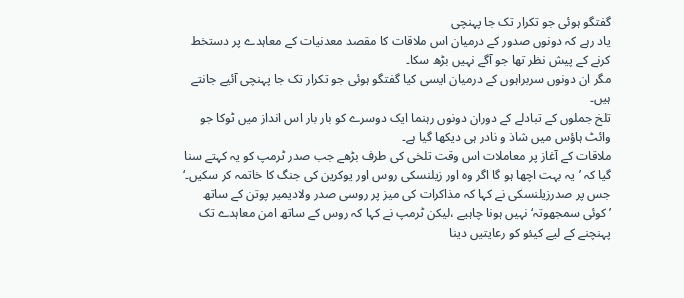گفتگو ہوئی جو تکرار تک جا پہنچی
یاد رہے کہ دونوں صدور کے درمیان اس ملاقات کا مقصد معدنیات کے معاہدے پر دستخط کرنے کے پیش نظر تھا جو آگے نہیں بڑھ سکا۔
مگر ان دونوں سربراہوں کے درمیان ایسی کیا گفتگو ہوئی جو تکرار تک جا پہنچی آئیے جانتے ہیں۔
تلخ جملوں کے تبادلے کے دوران دونوں رہنما ایک دوسرے کو بار بار اس انداز میں ٹوکا جو وائٹ ہاؤس میں شاذ و نادر ہی دیکھا گیا ہے۔
ملاقات کے آغاز پر معاملات اس وقت تلخی کی طرف بڑھے جب صدر ٹرمپ کو یہ کہتے سنا گیا کہ ’یہ بہت اچھا ہو گا اگر وہ اور زیلنسکی روس اور یوکرین کی جنگ کا خاتمہ کر سکیں۔‘
جس پر صدرزیلنسکی نے کہا کہ مذاکرات کی میز پر روسی صدر ولادیمیر پوتن کے ساتھ ’کوئی سمجھوتہ‘ نہیں ہونا چاہیے ،لیکن ٹرمپ نے کہا کہ روس کے ساتھ امن معاہدے تک پہنچنے کے لیے کیئو کو رعایتیں دینا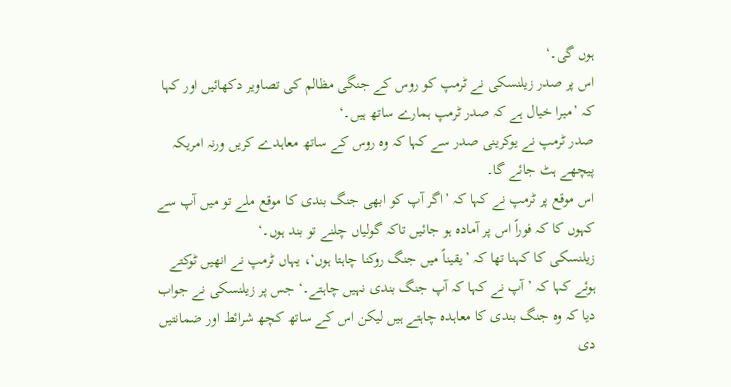ہوں گی۔‘
اس پر صدر زیلنسکی نے ٹرمپ کو روس کے جنگی مظالم کی تصاویر دکھائیں اور کہا کہ ’میرا خیال ہے کہ صدر ٹرمپ ہمارے ساتھ ہیں۔‘
صدر ٹرمپ نے یوکرینی صدر سے کہا کہ وہ روس کے ساتھ معاہدے کریں ورنہ امریکہ پیچھے ہٹ جائے گا۔
اس موقع پر ٹرمپ نے کہا کہ ’اگر آپ کو ابھی جنگ بندی کا موقع ملے تو میں آپ سے کہوں کا کہ فوراً اس پر آمادہ ہو جائیں تاکہ گولیاں چلنے تو بند ہوں۔‘
زیلنسکی کا کہنا تھا کہ ’یقیناً میں جنگ روکنا چاہتا ہوں‘، یہاں ٹرمپ نے انھیں ٹوکتے ہوئے کہا کہ ’آپ نے کہا کہ آپ جنگ بندی نہیں چاہتے۔‘ جس پر زیلنسکی نے جواب دیا کہ وہ جنگ بندی کا معاہدہ چاہتے ہیں لیکن اس کے ساتھ کچھ شرائط اور ضمانتیں دی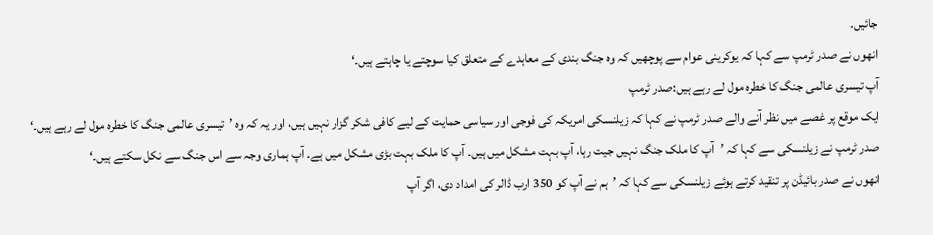جائیں۔
انھوں نے صدر ٹرمپ سے کہا کہ یوکرینی عوام سے پوچھیں کہ وہ جنگ بندی کے معاہدے کے متعلق کیا سوچتے یا چاہتے ہیں۔‘
آپ تیسری عالمی جنگ کا خطرہ مول لے رہے ہیں:صدر ٹرمپ
ایک موقع پر غصے میں نظر آنے والے صدر ٹرمپ نے کہا کہ زیلنسکی امریکہ کی فوجی اور سیاسی حمایت کے لیے کافی شکر گزار نہیں ہیں، اور یہ کہ وہ ’تیسری عالمی جنگ کا خطرہ مول لے رہے ہیں۔‘
صدر ٹرمپ نے زیلنسکی سے کہا کہ ’آپ کا ملک جنگ نہیں جیت رہا، آپ بہت مشکل میں ہیں۔ آپ کا ملک بہت بڑی مشکل میں ہے۔ آپ ہماری وجہ سے اس جنگ سے نکل سکتے ہیں۔‘
انھوں نے صدر بائیڈن پر تنقید کرتے ہوئے زیلنسکی سے کہا کہ ’ہم نے آپ کو 350 ارب ڈالر کی امداد دی، اگر آپ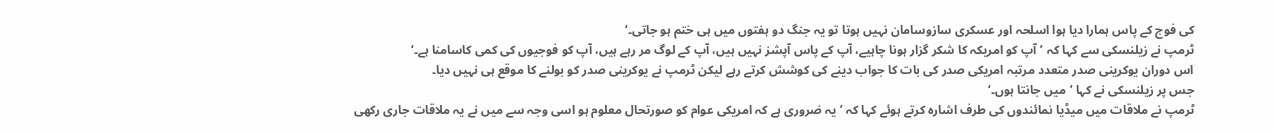کی فوج کے پاس ہمارا دیا ہوا اسلحہ اور عسکری سازوسامان نہیں ہوتا تو یہ جنگ دو ہفتوں میں ہی ختم ہو جاتی۔‘
ٹرمپ نے زیلنسکی سے کہا کہ ’آپ کو امریکہ کا شکر گزار ہونا چاہیے، آپ کے پاس آپشز نہیں ہیں، آپ کے لوگ مر رہے ہیں، آپ کو فوجیوں کی کمی کاسامنا ہے۔‘
اس دوران یوکرینی صدر متعدد مرتبہ امریکی صدر کی بات کا جواب دینے کی کوشش کرتے رہے لیکن ٹرمپ نے یوکرینی صدر کو بولنے کا موقع ہی نہیں دیا۔
جس پر زیلنسکی نے کہا ’میں جانتا ہوں۔‘
ٹرمپ نے ملاقات میں میڈیا نمائندوں کی طرف اشارہ کرتے ہوئے کہا کہ ’یہ ضروری ہے کہ امریکی عوام کو صورتحال معلوم ہو اسی وجہ سے میں نے یہ ملاقات جاری رکھی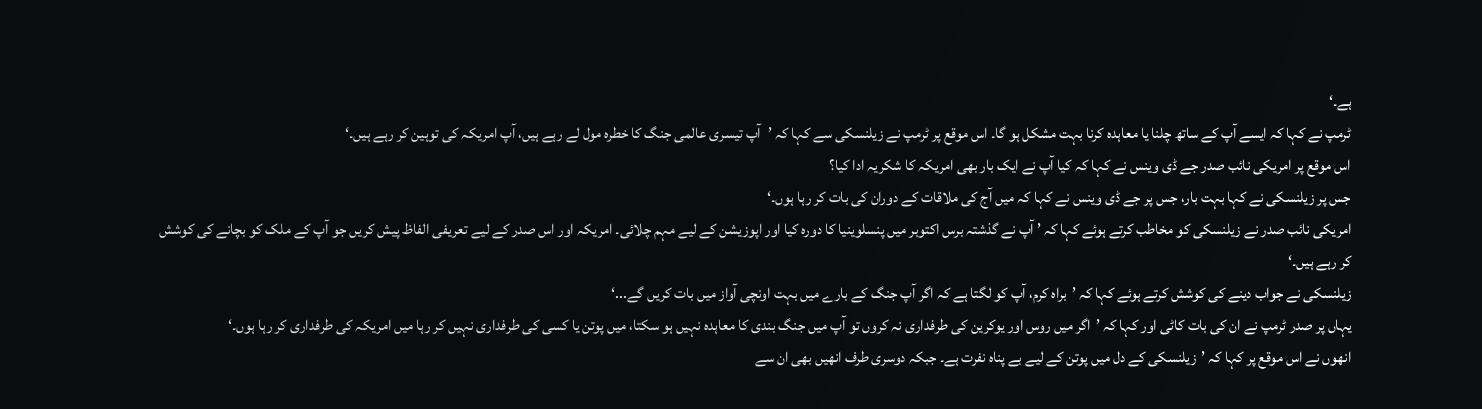ہے۔‘
ٹرمپ نے کہا کہ ایسے آپ کے ساتھ چلنا یا معاہدہ کرنا بہت مشکل ہو گا۔ اس موقع پر ٹرمپ نے زیلنسکی سے کہا کہ ’آپ تیسری عالمی جنگ کا خطرہ مول لے رہے ہیں، آپ امریکہ کی توہین کر رہے ہیں۔‘
اس موقع پر امریکی نائب صدر جے ڈی وینس نے کہا کہ کیا آپ نے ایک بار بھی امریکہ کا شکریہ ادا کیا؟
جس پر زیلنسکی نے کہا بہت بار، جس پر جے ڈی وینس نے کہا کہ میں آج کی ملاقات کے دوران کی بات کر رہا ہوں۔‘
امریکی نائب صدر نے زیلنسکی کو مخاطب کرتے ہوئے کہا کہ ’ آپ نے گذشتہ برس اکتوبر میں پنسلوینیا کا دورہ کیا اور اپوزیشن کے لیے مہم چلائی۔ امریکہ اور اس صدر کے لیے تعریفی الفاظ پیش کریں جو آپ کے ملک کو بچانے کی کوشش کر رہے ہیں۔‘
زیلنسکی نے جواب دینے کی کوشش کرتے ہوئے کہا کہ ’براہ کرم، آپ کو لگتا ہے کہ اگر آپ جنگ کے بارے میں بہت اونچی آواز میں بات کریں گے...‘
یہاں پر صدر ٹرمپ نے ان کی بات کاٹی اور کہا کہ ’اگر میں روس اور یوکرین کی طرفداری نہ کروں تو آپ میں جنگ بندی کا معاہدہ نہیں ہو سکتا، میں پوتن یا کسی کی طرفداری نہیں کر رہا میں امریکہ کی طرفداری کر رہا ہوں۔‘
انھوں نے اس موقع پر کہا کہ ’زیلنسکی کے دل میں پوتن کے لیے بے پناہ نفرت ہے۔ جبکہ دوسری طرف انھیں بھی ان سے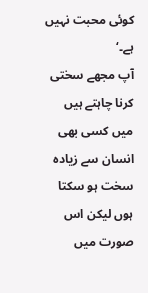کوئی محبت نہیں ہے۔‘
آپ مجھے سختی کرنا چاہتے ہیں میں کسی بھی انسان سے زیادہ سخت ہو سکتا ہوں لیکن اس صورت میں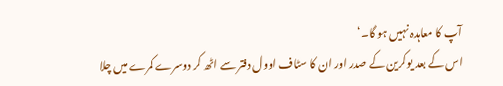آپ کا معاہدہ نہیں ہو گا۔‘
اس کے بعد یوکرین کے صدر اور ان کا سٹاف اوول دفتر سے اٹھ کر دوسرے کمرے میں چلا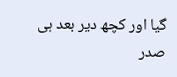گیا اور کچھ دیر بعد ہی صدر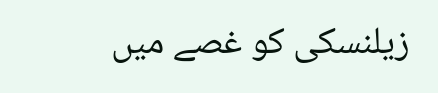زیلنسکی کو غصے میں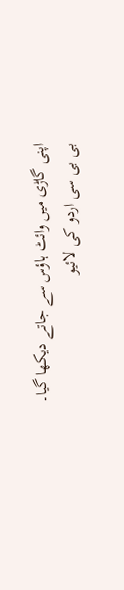اپنی گاڑی میں وائٹ ہاؤس سے جاتے دیکھا گیا۔
بی بی سی اردو کی لائیو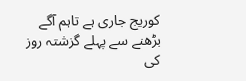کوریج جاری ہے تاہم آگے بڑھنے سے پہلے گزشتہ روز کی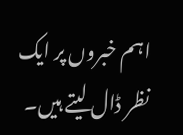اہم خبروں پر ایک نظر ڈال لیتے ہیں۔